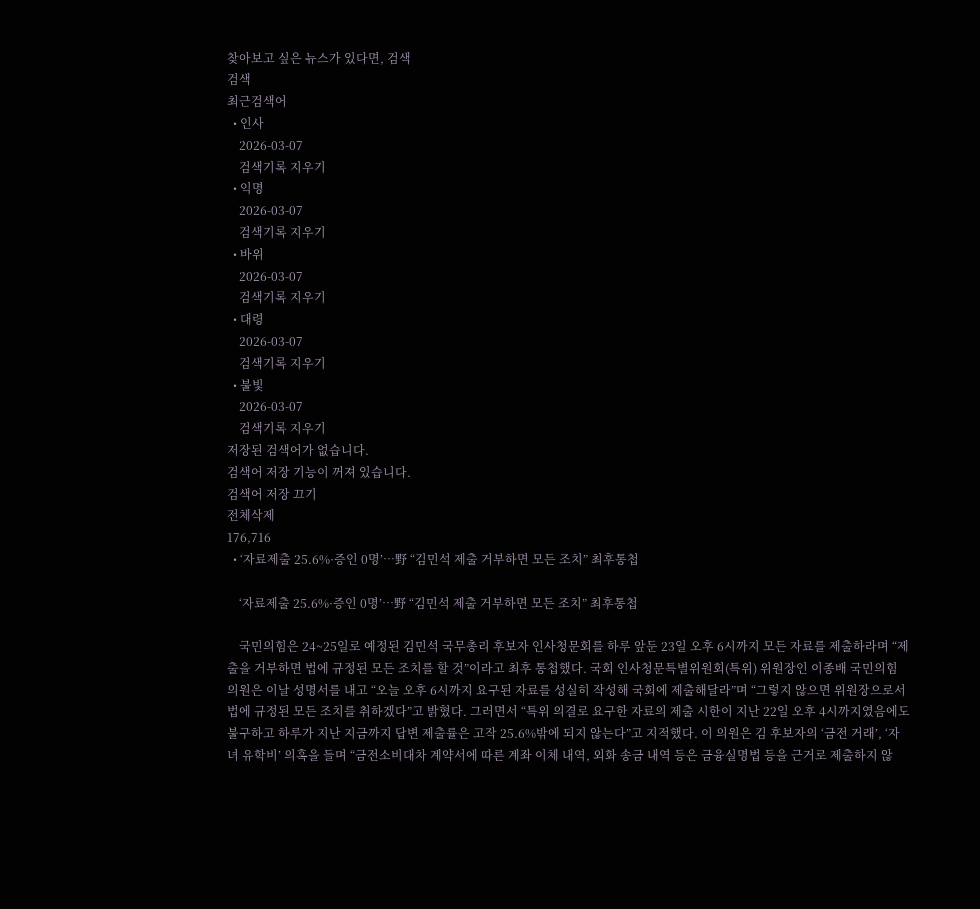찾아보고 싶은 뉴스가 있다면, 검색
검색
최근검색어
  • 인사
    2026-03-07
    검색기록 지우기
  • 익명
    2026-03-07
    검색기록 지우기
  • 바위
    2026-03-07
    검색기록 지우기
  • 대령
    2026-03-07
    검색기록 지우기
  • 불빛
    2026-03-07
    검색기록 지우기
저장된 검색어가 없습니다.
검색어 저장 기능이 꺼져 있습니다.
검색어 저장 끄기
전체삭제
176,716
  • ‘자료제출 25.6%·증인 0명’…野 “김민석 제출 거부하면 모든 조치” 최후통첩

    ‘자료제출 25.6%·증인 0명’…野 “김민석 제출 거부하면 모든 조치” 최후통첩

    국민의힘은 24~25일로 예정된 김민석 국무총리 후보자 인사청문회를 하루 앞둔 23일 오후 6시까지 모든 자료를 제출하라며 “제출을 거부하면 법에 규정된 모든 조치를 할 것”이라고 최후 통첩했다. 국회 인사청문특별위원회(특위) 위원장인 이종배 국민의힘 의원은 이날 성명서를 내고 “오늘 오후 6시까지 요구된 자료를 성실히 작성해 국회에 제출해달라”며 “그렇지 않으면 위원장으로서 법에 규정된 모든 조치를 취하겠다”고 밝혔다. 그러면서 “특위 의결로 요구한 자료의 제출 시한이 지난 22일 오후 4시까지였음에도 불구하고 하루가 지난 지금까지 답변 제출률은 고작 25.6%밖에 되지 않는다”고 지적했다. 이 의원은 김 후보자의 ‘금전 거래’, ‘자녀 유학비’ 의혹을 들며 “금전소비대차 계약서에 따른 계좌 이체 내역, 외화 송금 내역 등은 금융실명법 등을 근거로 제출하지 않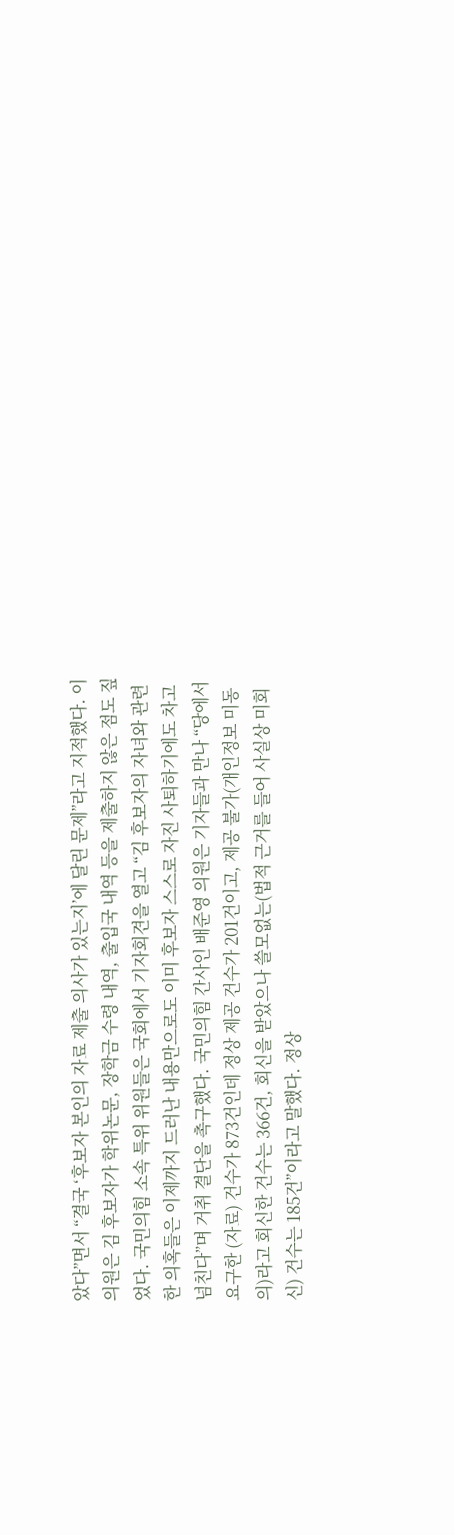았다”면서 “결국 ‘후보자 본인의 자료 제출 의사가 있는지’에 달린 문제”라고 지적했다. 이 의원은 김 후보자가 학위논문, 장학금 수령 내역, 출입국 내역 등을 제출하지 않은 점도 짚었다. 국민의힘 소속 특위 위원들은 국회에서 기자회견을 열고 “김 후보자의 자녀와 관련한 의혹들은 이제까지 드러난 내용만으로도 이미 후보자 스스로 자진 사퇴하기에도 차고 넘친다”며 거취 결단을 촉구했다. 국민의힘 간사인 배준영 의원은 기자들과 만나 “당에서 요구한 (자료) 건수가 873건인데 정상 제공 건수가 201건이고, 제공 불가(개인정보 미동의)라고 회신한 건수는 366건, 회신을 받았으나 쓸모없는(법적 근거를 들어 사실상 미회신) 건수는 185건”이라고 말했다. 정상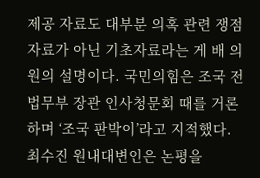제공 자료도 대부분 의혹 관련 쟁점 자료가 아닌 기초자료라는 게 배 의원의 설명이다. 국민의힘은 조국 전 법무부 장관 인사청문회 때를 거론하며 ‘조국 판박이’라고 지적했다. 최수진 원내대변인은 논평을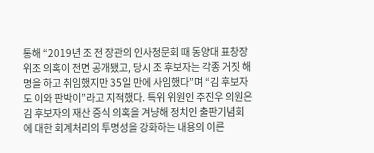통해 “2019년 조 전 장관의 인사청문회 때 동양대 표창장 위조 의혹이 전면 공개됐고, 당시 조 후보자는 각종 거짓 해명을 하고 취임했지만 35일 만에 사임했다”며 “김 후보자도 이와 판박이”라고 지적했다. 특위 위원인 주진우 의원은 김 후보자의 재산 증식 의혹을 겨냥해 정치인 출판기념회에 대한 회계처리의 투명성을 강화하는 내용의 이른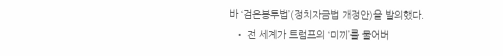바 ‘검은봉투법’(정치자금법 개정안)을 발의했다.
  • 전 세계가 트럼프의 ‘미끼’를 물어버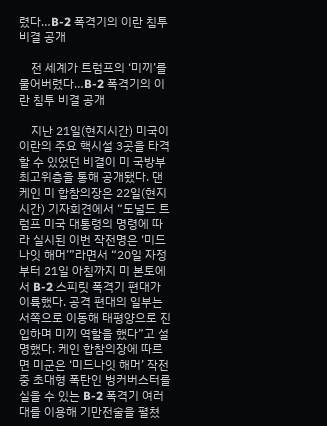렸다…B-2 폭격기의 이란 침투 비결 공개

    전 세계가 트럼프의 ‘미끼’를 물어버렸다…B-2 폭격기의 이란 침투 비결 공개

    지난 21일(현지시간) 미국이 이란의 주요 핵시설 3곳을 타격할 수 있었던 비결이 미 국방부 최고위층을 통해 공개됐다. 댄 케인 미 합참의장은 22일(현지시간) 기자회견에서 “도널드 트럼프 미국 대통령의 명령에 따라 실시된 이번 작전명은 ‘미드나잇 해머’”라면서 “20일 자정부터 21일 아침까지 미 본토에서 B-2 스피릿 폭격기 편대가 이륙했다. 공격 편대의 일부는 서쪽으로 이동해 태평양으로 진입하며 미끼 역할을 했다”고 설명했다. 케인 합참의장에 따르면 미군은 ‘미드나잇 해머’ 작전 중 초대형 폭탄인 벙커버스터를 실을 수 있는 B-2 폭격기 여러 대를 이용해 기만전술을 펼쳤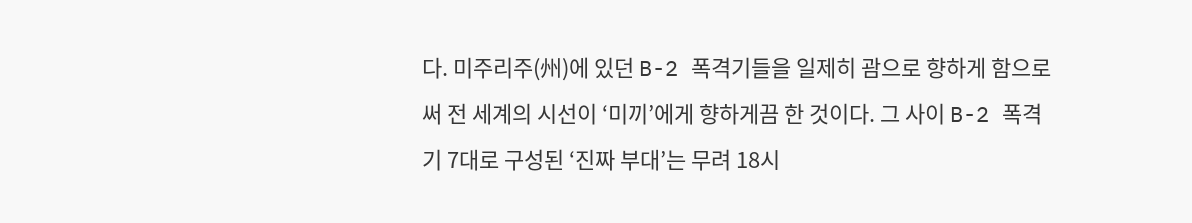다. 미주리주(州)에 있던 B-2 폭격기들을 일제히 괌으로 향하게 함으로써 전 세계의 시선이 ‘미끼’에게 향하게끔 한 것이다. 그 사이 B-2 폭격기 7대로 구성된 ‘진짜 부대’는 무려 18시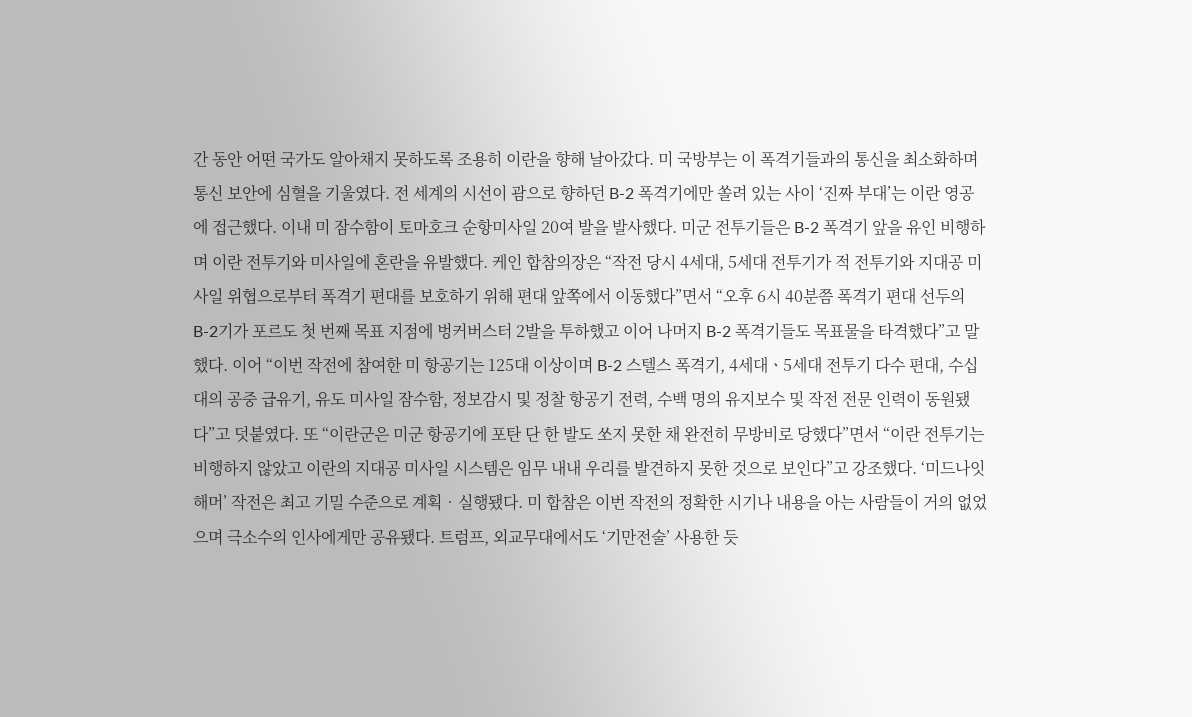간 동안 어떤 국가도 알아채지 못하도록 조용히 이란을 향해 날아갔다. 미 국방부는 이 폭격기들과의 통신을 최소화하며 통신 보안에 심혈을 기울였다. 전 세계의 시선이 괌으로 향하던 B-2 폭격기에만 쏠려 있는 사이 ‘진짜 부대’는 이란 영공에 접근했다. 이내 미 잠수함이 토마호크 순항미사일 20여 발을 발사했다. 미군 전투기들은 B-2 폭격기 앞을 유인 비행하며 이란 전투기와 미사일에 혼란을 유발했다. 케인 합참의장은 “작전 당시 4세대, 5세대 전투기가 적 전투기와 지대공 미사일 위협으로부터 폭격기 편대를 보호하기 위해 편대 앞쪽에서 이동했다”면서 “오후 6시 40분쯤 폭격기 편대 선두의 B-2기가 포르도 첫 번째 목표 지점에 벙커버스터 2발을 투하했고 이어 나머지 B-2 폭격기들도 목표물을 타격했다”고 말했다. 이어 “이번 작전에 참여한 미 항공기는 125대 이상이며 B-2 스텔스 폭격기, 4세대ㆍ5세대 전투기 다수 편대, 수십 대의 공중 급유기, 유도 미사일 잠수함, 정보감시 및 정찰 항공기 전력, 수백 명의 유지보수 및 작전 전문 인력이 동원됐다”고 덧붙였다. 또 “이란군은 미군 항공기에 포탄 단 한 발도 쏘지 못한 채 완전히 무방비로 당했다”면서 “이란 전투기는 비행하지 않았고 이란의 지대공 미사일 시스템은 임무 내내 우리를 발견하지 못한 것으로 보인다”고 강조했다. ‘미드나잇 해머’ 작전은 최고 기밀 수준으로 계획‧실행됐다. 미 합참은 이번 작전의 정확한 시기나 내용을 아는 사람들이 거의 없었으며 극소수의 인사에게만 공유됐다. 트럼프, 외교무대에서도 ‘기만전술’ 사용한 듯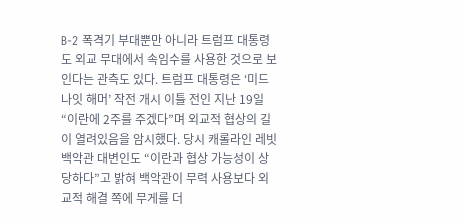B-2 폭격기 부대뿐만 아니라 트럼프 대통령도 외교 무대에서 속임수를 사용한 것으로 보인다는 관측도 있다. 트럼프 대통령은 ‘미드나잇 해머’ 작전 개시 이틀 전인 지난 19일 “이란에 2주를 주겠다”며 외교적 협상의 길이 열려있음을 암시했다. 당시 캐롤라인 레빗 백악관 대변인도 “이란과 협상 가능성이 상당하다”고 밝혀 백악관이 무력 사용보다 외교적 해결 쪽에 무게를 더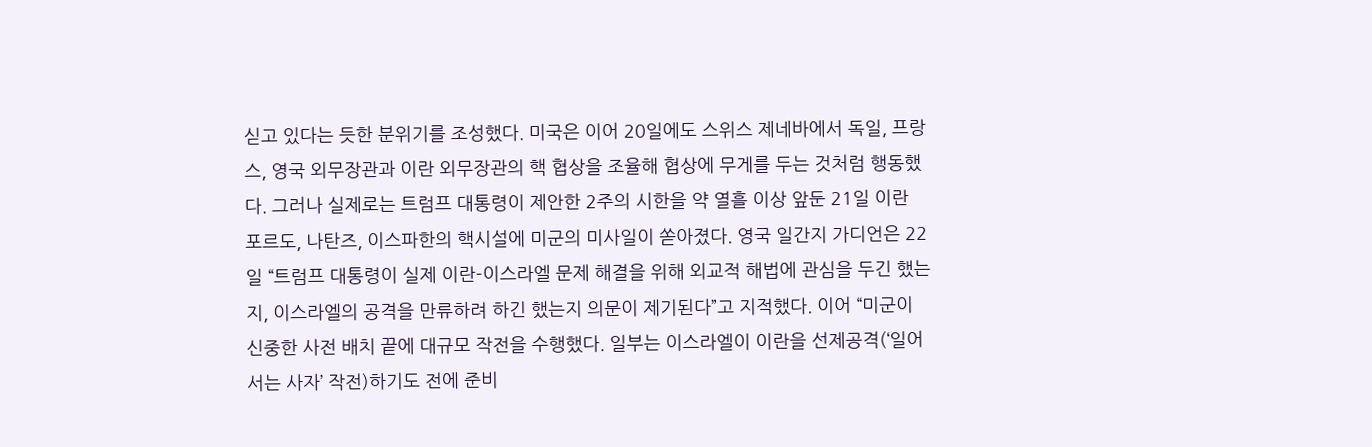싣고 있다는 듯한 분위기를 조성했다. 미국은 이어 20일에도 스위스 제네바에서 독일, 프랑스, 영국 외무장관과 이란 외무장관의 핵 협상을 조율해 협상에 무게를 두는 것처럼 행동했다. 그러나 실제로는 트럼프 대통령이 제안한 2주의 시한을 약 열흘 이상 앞둔 21일 이란 포르도, 나탄즈, 이스파한의 핵시설에 미군의 미사일이 쏟아졌다. 영국 일간지 가디언은 22일 “트럼프 대통령이 실제 이란-이스라엘 문제 해결을 위해 외교적 해법에 관심을 두긴 했는지, 이스라엘의 공격을 만류하려 하긴 했는지 의문이 제기된다”고 지적했다. 이어 “미군이 신중한 사전 배치 끝에 대규모 작전을 수행했다. 일부는 이스라엘이 이란을 선제공격(‘일어서는 사자’ 작전)하기도 전에 준비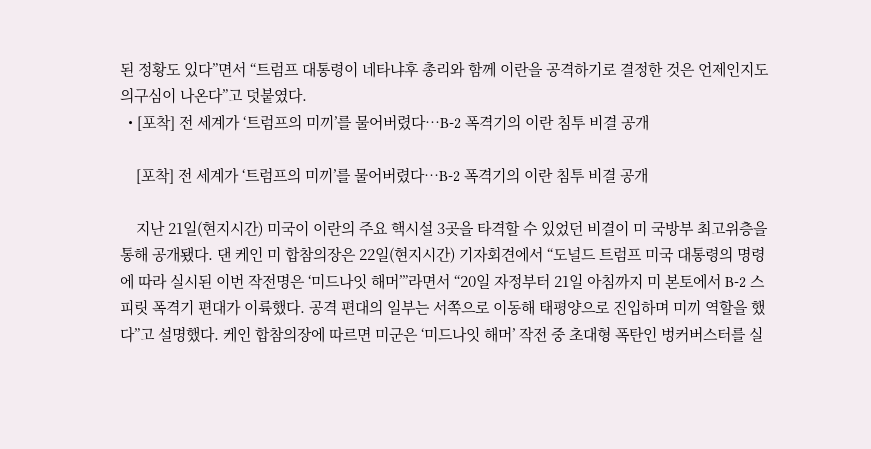된 정황도 있다”면서 “트럼프 대통령이 네타냐후 총리와 함께 이란을 공격하기로 결정한 것은 언제인지도 의구심이 나온다”고 덧붙였다.
  • [포착] 전 세계가 ‘트럼프의 미끼’를 물어버렸다…B-2 폭격기의 이란 침투 비결 공개

    [포착] 전 세계가 ‘트럼프의 미끼’를 물어버렸다…B-2 폭격기의 이란 침투 비결 공개

    지난 21일(현지시간) 미국이 이란의 주요 핵시설 3곳을 타격할 수 있었던 비결이 미 국방부 최고위층을 통해 공개됐다. 댄 케인 미 합참의장은 22일(현지시간) 기자회견에서 “도널드 트럼프 미국 대통령의 명령에 따라 실시된 이번 작전명은 ‘미드나잇 해머’”라면서 “20일 자정부터 21일 아침까지 미 본토에서 B-2 스피릿 폭격기 편대가 이륙했다. 공격 편대의 일부는 서쪽으로 이동해 태평양으로 진입하며 미끼 역할을 했다”고 설명했다. 케인 합참의장에 따르면 미군은 ‘미드나잇 해머’ 작전 중 초대형 폭탄인 벙커버스터를 실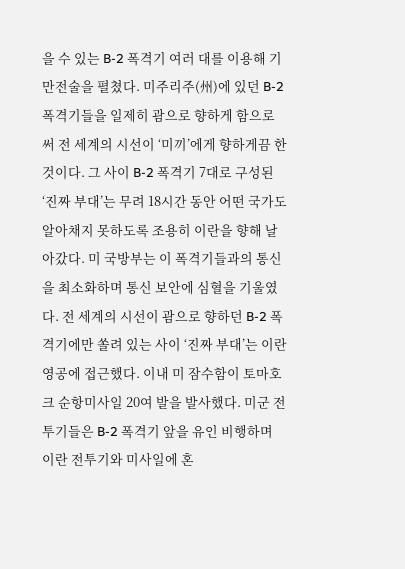을 수 있는 B-2 폭격기 여러 대를 이용해 기만전술을 펼쳤다. 미주리주(州)에 있던 B-2 폭격기들을 일제히 괌으로 향하게 함으로써 전 세계의 시선이 ‘미끼’에게 향하게끔 한 것이다. 그 사이 B-2 폭격기 7대로 구성된 ‘진짜 부대’는 무려 18시간 동안 어떤 국가도 알아채지 못하도록 조용히 이란을 향해 날아갔다. 미 국방부는 이 폭격기들과의 통신을 최소화하며 통신 보안에 심혈을 기울였다. 전 세계의 시선이 괌으로 향하던 B-2 폭격기에만 쏠려 있는 사이 ‘진짜 부대’는 이란 영공에 접근했다. 이내 미 잠수함이 토마호크 순항미사일 20여 발을 발사했다. 미군 전투기들은 B-2 폭격기 앞을 유인 비행하며 이란 전투기와 미사일에 혼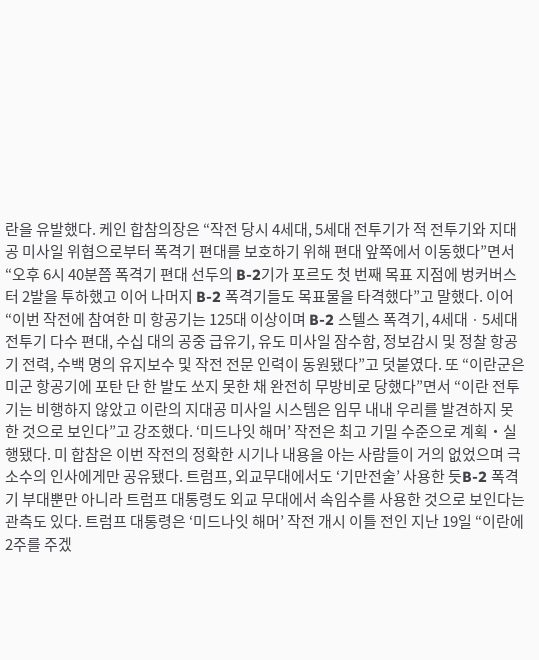란을 유발했다. 케인 합참의장은 “작전 당시 4세대, 5세대 전투기가 적 전투기와 지대공 미사일 위협으로부터 폭격기 편대를 보호하기 위해 편대 앞쪽에서 이동했다”면서 “오후 6시 40분쯤 폭격기 편대 선두의 B-2기가 포르도 첫 번째 목표 지점에 벙커버스터 2발을 투하했고 이어 나머지 B-2 폭격기들도 목표물을 타격했다”고 말했다. 이어 “이번 작전에 참여한 미 항공기는 125대 이상이며 B-2 스텔스 폭격기, 4세대ㆍ5세대 전투기 다수 편대, 수십 대의 공중 급유기, 유도 미사일 잠수함, 정보감시 및 정찰 항공기 전력, 수백 명의 유지보수 및 작전 전문 인력이 동원됐다”고 덧붙였다. 또 “이란군은 미군 항공기에 포탄 단 한 발도 쏘지 못한 채 완전히 무방비로 당했다”면서 “이란 전투기는 비행하지 않았고 이란의 지대공 미사일 시스템은 임무 내내 우리를 발견하지 못한 것으로 보인다”고 강조했다. ‘미드나잇 해머’ 작전은 최고 기밀 수준으로 계획‧실행됐다. 미 합참은 이번 작전의 정확한 시기나 내용을 아는 사람들이 거의 없었으며 극소수의 인사에게만 공유됐다. 트럼프, 외교무대에서도 ‘기만전술’ 사용한 듯B-2 폭격기 부대뿐만 아니라 트럼프 대통령도 외교 무대에서 속임수를 사용한 것으로 보인다는 관측도 있다. 트럼프 대통령은 ‘미드나잇 해머’ 작전 개시 이틀 전인 지난 19일 “이란에 2주를 주겠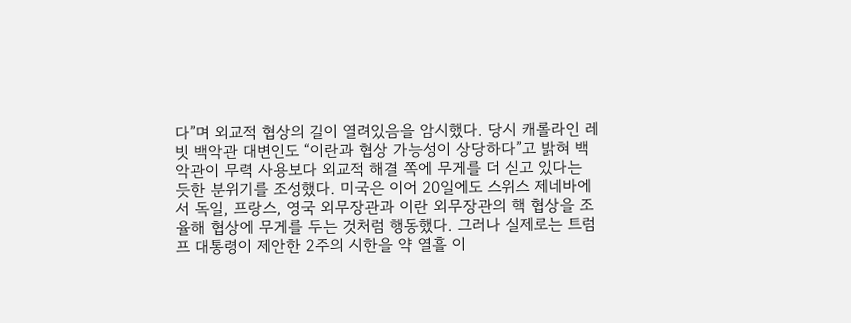다”며 외교적 협상의 길이 열려있음을 암시했다. 당시 캐롤라인 레빗 백악관 대변인도 “이란과 협상 가능성이 상당하다”고 밝혀 백악관이 무력 사용보다 외교적 해결 쪽에 무게를 더 싣고 있다는 듯한 분위기를 조성했다. 미국은 이어 20일에도 스위스 제네바에서 독일, 프랑스, 영국 외무장관과 이란 외무장관의 핵 협상을 조율해 협상에 무게를 두는 것처럼 행동했다. 그러나 실제로는 트럼프 대통령이 제안한 2주의 시한을 약 열흘 이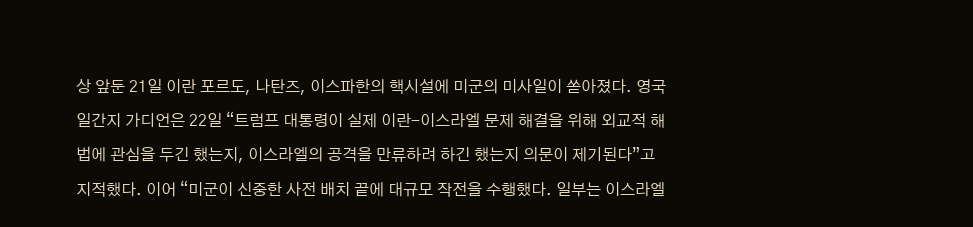상 앞둔 21일 이란 포르도, 나탄즈, 이스파한의 핵시설에 미군의 미사일이 쏟아졌다. 영국 일간지 가디언은 22일 “트럼프 대통령이 실제 이란-이스라엘 문제 해결을 위해 외교적 해법에 관심을 두긴 했는지, 이스라엘의 공격을 만류하려 하긴 했는지 의문이 제기된다”고 지적했다. 이어 “미군이 신중한 사전 배치 끝에 대규모 작전을 수행했다. 일부는 이스라엘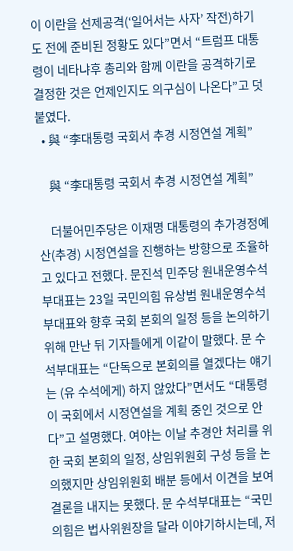이 이란을 선제공격(‘일어서는 사자’ 작전)하기도 전에 준비된 정황도 있다”면서 “트럼프 대통령이 네타냐후 총리와 함께 이란을 공격하기로 결정한 것은 언제인지도 의구심이 나온다”고 덧붙였다.
  • 與 “李대통령 국회서 추경 시정연설 계획”

    與 “李대통령 국회서 추경 시정연설 계획”

    더불어민주당은 이재명 대통령의 추가경정예산(추경) 시정연설을 진행하는 방향으로 조율하고 있다고 전했다. 문진석 민주당 원내운영수석부대표는 23일 국민의힘 유상범 원내운영수석부대표와 향후 국회 본회의 일정 등을 논의하기 위해 만난 뒤 기자들에게 이같이 말했다. 문 수석부대표는 “단독으로 본회의를 열겠다는 얘기는 (유 수석에게) 하지 않았다”면서도 “대통령이 국회에서 시정연설을 계획 중인 것으로 안다”고 설명했다. 여야는 이날 추경안 처리를 위한 국회 본회의 일정, 상임위원회 구성 등을 논의했지만 상임위원회 배분 등에서 이견을 보여 결론을 내지는 못했다. 문 수석부대표는 “국민의힘은 법사위원장을 달라 이야기하시는데, 저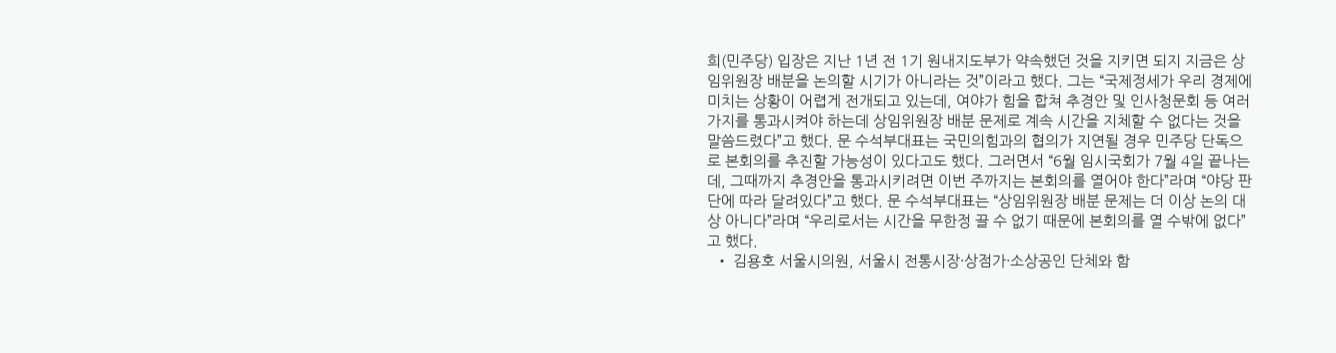희(민주당) 입장은 지난 1년 전 1기 원내지도부가 약속했던 것을 지키면 되지 지금은 상임위원장 배분을 논의할 시기가 아니라는 것”이라고 했다. 그는 “국제정세가 우리 경제에 미치는 상황이 어렵게 전개되고 있는데, 여야가 힘을 합쳐 추경안 및 인사청문회 등 여러 가지를 통과시켜야 하는데 상임위원장 배분 문제로 계속 시간을 지체할 수 없다는 것을 말씀드렸다”고 했다. 문 수석부대표는 국민의힘과의 협의가 지연될 경우 민주당 단독으로 본회의를 추진할 가능성이 있다고도 했다. 그러면서 “6월 임시국회가 7월 4일 끝나는데, 그때까지 추경안을 통과시키려면 이번 주까지는 본회의를 열어야 한다”라며 “야당 판단에 따라 달려있다”고 했다. 문 수석부대표는 “상임위원장 배분 문제는 더 이상 논의 대상 아니다”라며 “우리로서는 시간을 무한정 끌 수 없기 때문에 본회의를 열 수밖에 없다”고 했다.
  • 김용호 서울시의원, 서울시 전통시장·상점가·소상공인 단체와 함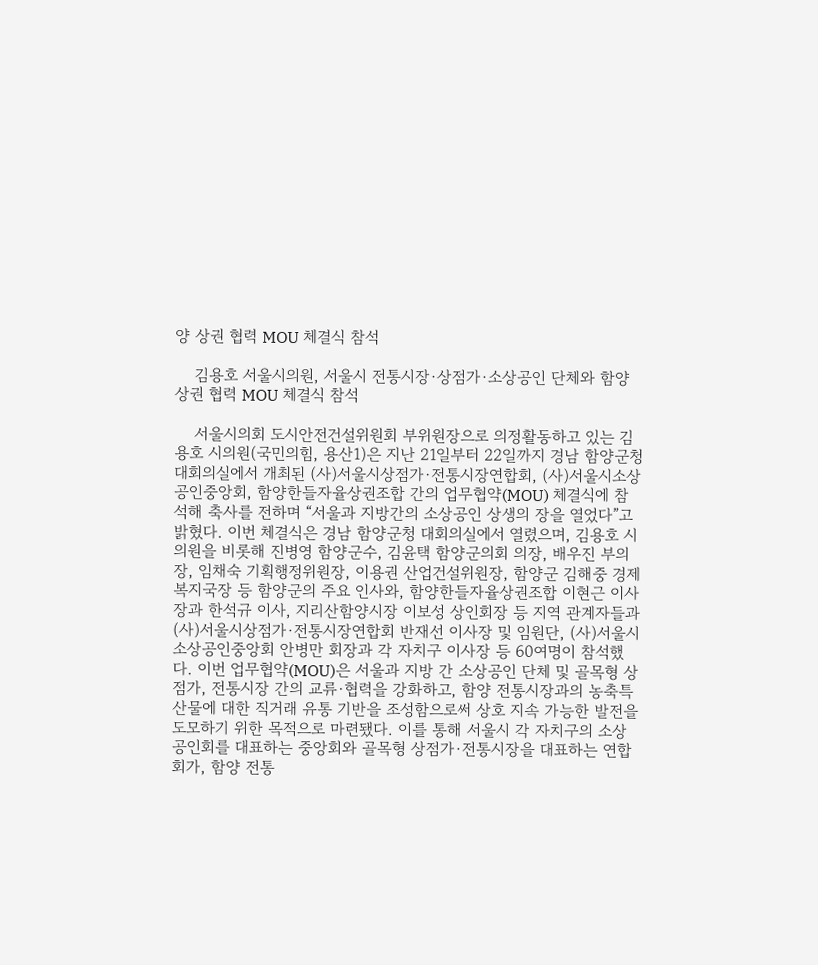양 상권 협력 MOU 체결식 참석

    김용호 서울시의원, 서울시 전통시장·상점가·소상공인 단체와 함양 상권 협력 MOU 체결식 참석

    서울시의회 도시안전건설위원회 부위원장으로 의정활동하고 있는 김용호 시의원(국민의힘, 용산1)은 지난 21일부터 22일까지 경남 함양군청 대회의실에서 개최된 (사)서울시상점가·전통시장연합회, (사)서울시소상공인중앙회, 함양한들자율상권조합 간의 업무협약(MOU) 체결식에 참석해 축사를 전하며 “서울과 지방간의 소상공인 상생의 장을 열었다”고 밝혔다. 이번 체결식은 경남 함양군청 대회의실에서 열렸으며, 김용호 시의원을 비롯해 진병영 함양군수, 김윤택 함양군의회 의장, 배우진 부의장, 임채숙 기획행정위원장, 이용권 산업건설위원장, 함양군 김해중 경제복지국장 등 함양군의 주요 인사와, 함양한들자율상권조합 이현근 이사장과 한석규 이사, 지리산함양시장 이보성 상인회장 등 지역 관계자들과 (사)서울시상점가·전통시장연합회 반재선 이사장 및 임원단, (사)서울시소상공인중앙회 안병만 회장과 각 자치구 이사장 등 60여명이 참석했다. 이번 업무협약(MOU)은 서울과 지방 간 소상공인 단체 및 골목형 상점가, 전통시장 간의 교류·협력을 강화하고, 함양 전통시장과의 농축특산물에 대한 직거래 유통 기반을 조성함으로써 상호 지속 가능한 발전을 도모하기 위한 목적으로 마련됐다. 이를 통해 서울시 각 자치구의 소상공인회를 대표하는 중앙회와 골목형 상점가·전통시장을 대표하는 연합회가, 함양 전통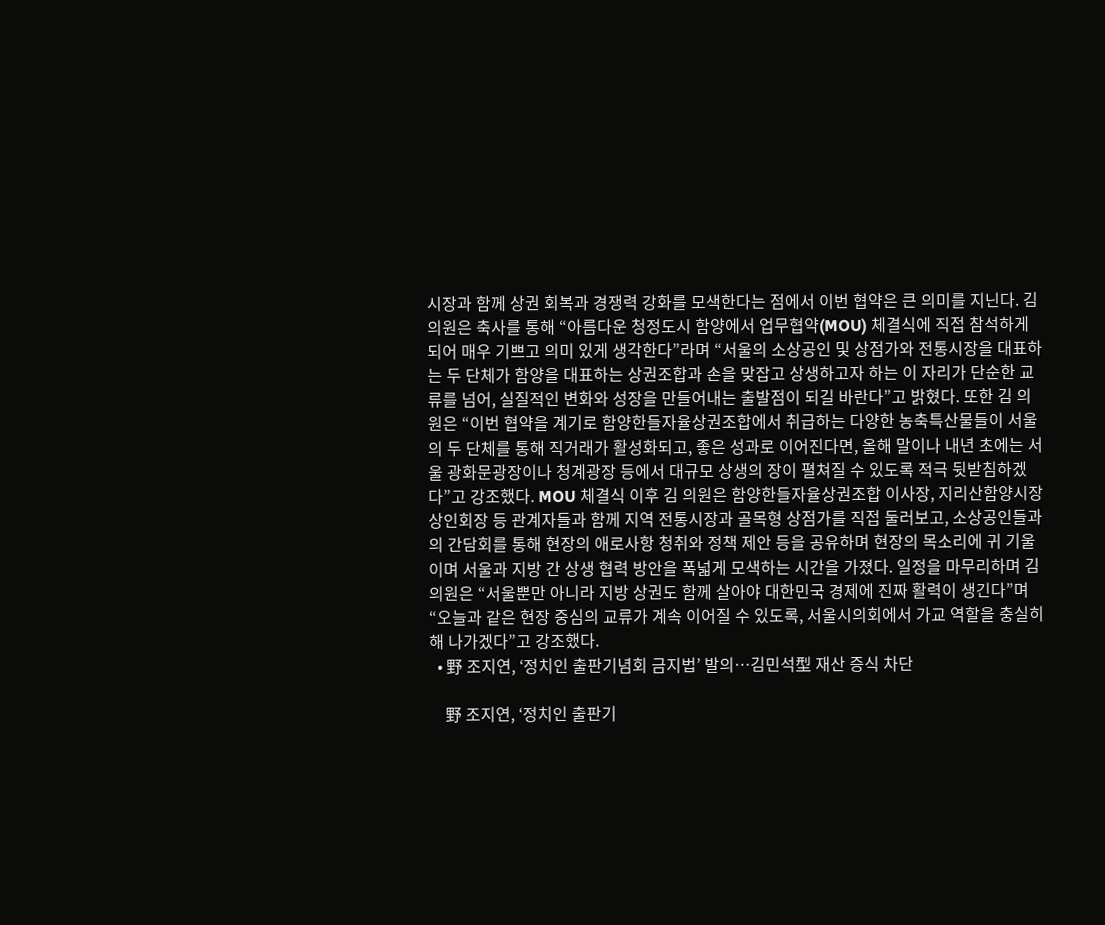시장과 함께 상권 회복과 경쟁력 강화를 모색한다는 점에서 이번 협약은 큰 의미를 지닌다. 김 의원은 축사를 통해 “아름다운 청정도시 함양에서 업무협약(MOU) 체결식에 직접 참석하게 되어 매우 기쁘고 의미 있게 생각한다”라며 “서울의 소상공인 및 상점가와 전통시장을 대표하는 두 단체가 함양을 대표하는 상권조합과 손을 맞잡고 상생하고자 하는 이 자리가 단순한 교류를 넘어, 실질적인 변화와 성장을 만들어내는 출발점이 되길 바란다”고 밝혔다. 또한 김 의원은 “이번 협약을 계기로 함양한들자율상권조합에서 취급하는 다양한 농축특산물들이 서울의 두 단체를 통해 직거래가 활성화되고, 좋은 성과로 이어진다면, 올해 말이나 내년 초에는 서울 광화문광장이나 청계광장 등에서 대규모 상생의 장이 펼쳐질 수 있도록 적극 뒷받침하겠다”고 강조했다. MOU 체결식 이후 김 의원은 함양한들자율상권조합 이사장, 지리산함양시장 상인회장 등 관계자들과 함께 지역 전통시장과 골목형 상점가를 직접 둘러보고, 소상공인들과의 간담회를 통해 현장의 애로사항 청취와 정책 제안 등을 공유하며 현장의 목소리에 귀 기울이며 서울과 지방 간 상생 협력 방안을 폭넓게 모색하는 시간을 가졌다. 일정을 마무리하며 김 의원은 “서울뿐만 아니라 지방 상권도 함께 살아야 대한민국 경제에 진짜 활력이 생긴다”며 “오늘과 같은 현장 중심의 교류가 계속 이어질 수 있도록, 서울시의회에서 가교 역할을 충실히 해 나가겠다”고 강조했다.
  • 野 조지연, ‘정치인 출판기념회 금지법’ 발의…김민석型 재산 증식 차단

    野 조지연, ‘정치인 출판기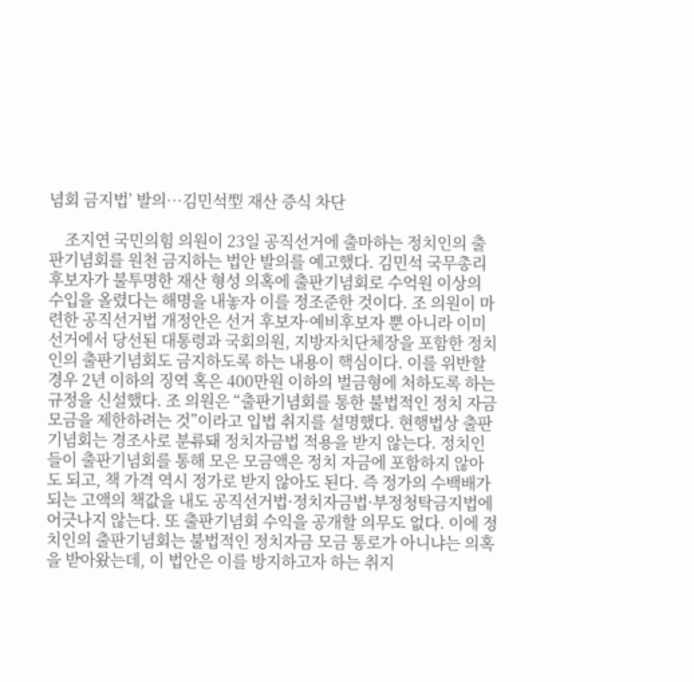념회 금지법’ 발의…김민석型 재산 증식 차단

    조지연 국민의힘 의원이 23일 공직선거에 출마하는 정치인의 출판기념회를 원천 금지하는 법안 발의를 예고했다. 김민석 국무총리 후보자가 불투명한 재산 형성 의혹에 출판기념회로 수억원 이상의 수입을 올렸다는 해명을 내놓자 이를 정조준한 것이다. 조 의원이 마련한 공직선거법 개정안은 선거 후보자·예비후보자 뿐 아니라 이미 선거에서 당선된 대통령과 국회의원, 지방자치단체장을 포함한 정치인의 출판기념회도 금지하도록 하는 내용이 핵심이다. 이를 위반할 경우 2년 이하의 징역 혹은 400만원 이하의 벌금형에 처하도록 하는 규정을 신설했다. 조 의원은 “출판기념회를 통한 불법적인 정치 자금 모금을 제한하려는 것”이라고 입법 취지를 설명했다. 현행법상 출판기념회는 경조사로 분류돼 정치자금법 적용을 받지 않는다. 정치인들이 출판기념회를 통해 모은 모금액은 정치 자금에 포함하지 않아도 되고, 책 가격 역시 정가로 받지 않아도 된다. 즉 정가의 수백배가 되는 고액의 책값을 내도 공직선거법·정치자금법·부정청탁금지법에 어긋나지 않는다. 또 출판기념회 수익을 공개할 의무도 없다. 이에 정치인의 출판기념회는 불법적인 정치자금 모금 통로가 아니냐는 의혹을 받아왔는데, 이 법안은 이를 방지하고자 하는 취지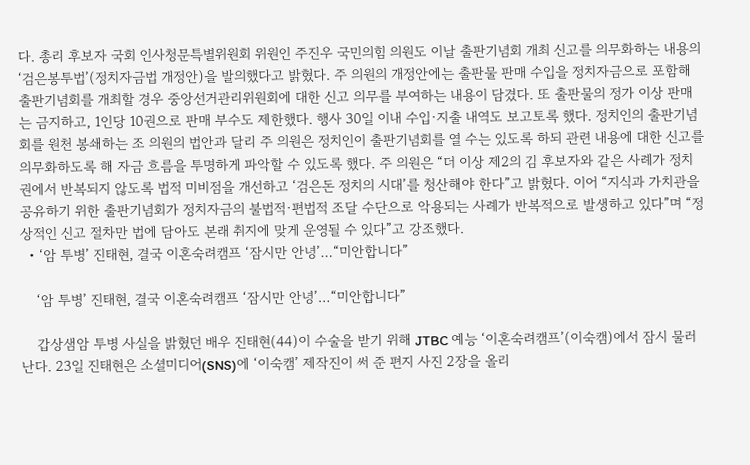다. 총리 후보자 국회 인사청문특별위원회 위원인 주진우 국민의힘 의원도 이날 출판기념회 개최 신고를 의무화하는 내용의 ‘검은봉투법’(정치자금법 개정안)을 발의했다고 밝혔다. 주 의원의 개정안에는 출판물 판매 수입을 정치자금으로 포함해 출판기념회를 개최할 경우 중앙선거관리위원회에 대한 신고 의무를 부여하는 내용이 담겼다. 또 출판물의 정가 이상 판매는 금지하고, 1인당 10권으로 판매 부수도 제한했다. 행사 30일 이내 수입·지출 내역도 보고토록 했다. 정치인의 출판기념회를 원천 봉쇄하는 조 의원의 법안과 달리 주 의원은 정치인이 출판기념회를 열 수는 있도록 하되 관련 내용에 대한 신고를 의무화하도록 해 자금 흐름을 투명하게 파악할 수 있도록 했다. 주 의원은 “더 이상 제2의 김 후보자와 같은 사례가 정치권에서 반복되지 않도록 법적 미비점을 개선하고 ‘검은돈 정치의 시대’를 청산해야 한다”고 밝혔다. 이어 “지식과 가치관을 공유하기 위한 출판기념회가 정치자금의 불법적·편법적 조달 수단으로 악용되는 사례가 반복적으로 발생하고 있다”며 “정상적인 신고 절차만 법에 담아도 본래 취지에 맞게 운영될 수 있다”고 강조했다.
  • ‘암 투병’ 진태현, 결국 이혼숙려캠프 ‘잠시만 안녕’…“미안합니다”

    ‘암 투병’ 진태현, 결국 이혼숙려캠프 ‘잠시만 안녕’…“미안합니다”

    갑상샘암 투병 사실을 밝혔던 배우 진태현(44)이 수술을 받기 위해 JTBC 예능 ‘이혼숙려캠프’(이숙캠)에서 잠시 물러난다. 23일 진태현은 소셜미디어(SNS)에 ‘이숙캠’ 제작진이 써 준 편지 사진 2장을 올리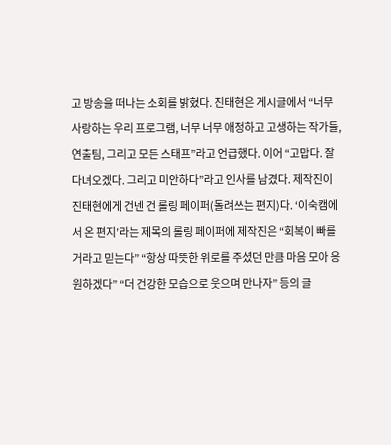고 방송을 떠나는 소회를 밝혔다. 진태현은 게시글에서 “너무 사랑하는 우리 프로그램, 너무 너무 애정하고 고생하는 작가들, 연출팀, 그리고 모든 스태프”라고 언급했다. 이어 “고맙다. 잘 다녀오겠다. 그리고 미안하다”라고 인사를 남겼다. 제작진이 진태현에게 건넨 건 롤링 페이퍼(돌려쓰는 편지)다. ‘이숙캠에서 온 편지’라는 제목의 롤링 페이퍼에 제작진은 “회복이 빠를 거라고 믿는다” “항상 따뜻한 위로를 주셨던 만큼 마음 모아 응원하겠다” “더 건강한 모습으로 웃으며 만나자” 등의 글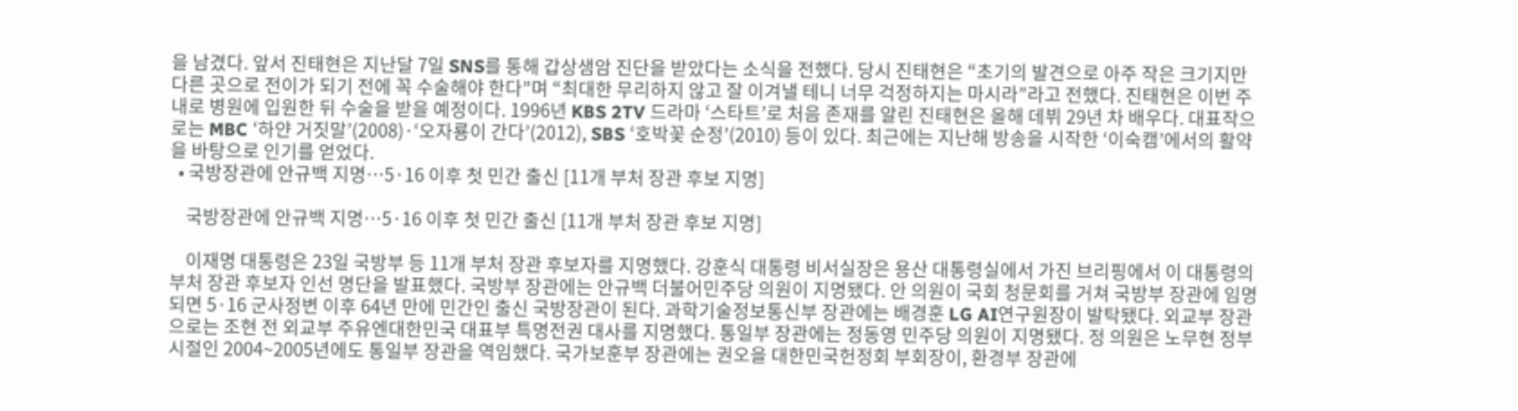을 남겼다. 앞서 진태현은 지난달 7일 SNS를 통해 갑상샘암 진단을 받았다는 소식을 전했다. 당시 진태현은 “초기의 발견으로 아주 작은 크기지만 다른 곳으로 전이가 되기 전에 꼭 수술해야 한다”며 “최대한 무리하지 않고 잘 이겨낼 테니 너무 걱정하지는 마시라”라고 전했다. 진태현은 이번 주 내로 병원에 입원한 뒤 수술을 받을 예정이다. 1996년 KBS 2TV 드라마 ‘스타트’로 처음 존재를 알린 진태현은 올해 데뷔 29년 차 배우다. 대표작으로는 MBC ‘하얀 거짓말’(2008)·‘오자룡이 간다’(2012), SBS ‘호박꽃 순정’(2010) 등이 있다. 최근에는 지난해 방송을 시작한 ‘이숙캠’에서의 활약을 바탕으로 인기를 얻었다.
  • 국방장관에 안규백 지명…5·16 이후 첫 민간 출신 [11개 부처 장관 후보 지명]

    국방장관에 안규백 지명…5·16 이후 첫 민간 출신 [11개 부처 장관 후보 지명]

    이재명 대통령은 23일 국방부 등 11개 부처 장관 후보자를 지명했다. 강훈식 대통령 비서실장은 용산 대통령실에서 가진 브리핑에서 이 대통령의 부처 장관 후보자 인선 명단을 발표했다. 국방부 장관에는 안규백 더불어민주당 의원이 지명됐다. 안 의원이 국회 청문회를 거쳐 국방부 장관에 임명되면 5·16 군사정변 이후 64년 만에 민간인 출신 국방장관이 된다. 과학기술정보통신부 장관에는 배경훈 LG AI연구원장이 발탁됐다. 외교부 장관으로는 조현 전 외교부 주유엔대한민국 대표부 특명전권 대사를 지명했다. 통일부 장관에는 정동영 민주당 의원이 지명됐다. 정 의원은 노무현 정부 시절인 2004~2005년에도 통일부 장관을 역임했다. 국가보훈부 장관에는 권오을 대한민국헌정회 부회장이, 환경부 장관에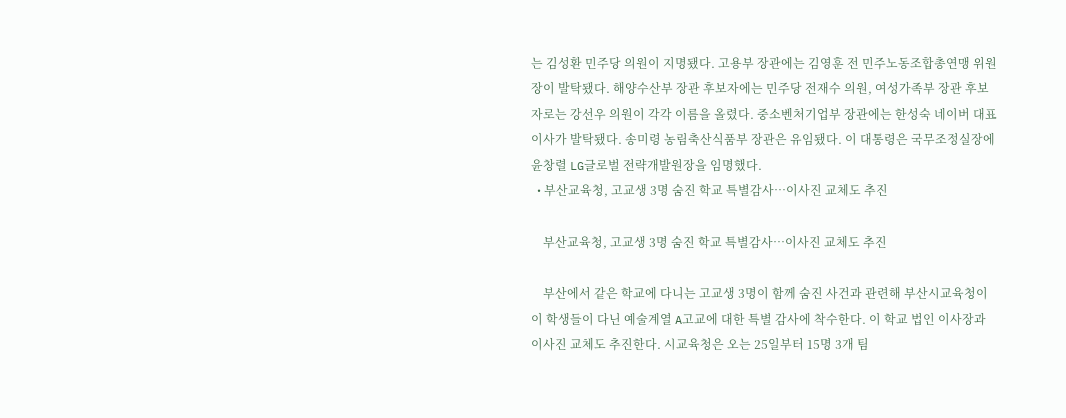는 김성환 민주당 의원이 지명됐다. 고용부 장관에는 김영훈 전 민주노동조합총연맹 위원장이 발탁됐다. 해양수산부 장관 후보자에는 민주당 전재수 의원, 여성가족부 장관 후보자로는 강선우 의원이 각각 이름을 올렸다. 중소벤처기업부 장관에는 한성숙 네이버 대표이사가 발탁됐다. 송미령 농림축산식품부 장관은 유임됐다. 이 대통령은 국무조정실장에 윤창렬 LG글로벌 전략개발원장을 임명했다.
  • 부산교육청, 고교생 3명 숨진 학교 특별감사…이사진 교체도 추진

    부산교육청, 고교생 3명 숨진 학교 특별감사…이사진 교체도 추진

    부산에서 같은 학교에 다니는 고교생 3명이 함께 숨진 사건과 관련해 부산시교육청이 이 학생들이 다닌 예술계열 A고교에 대한 특별 감사에 착수한다. 이 학교 법인 이사장과 이사진 교체도 추진한다. 시교육청은 오는 25일부터 15명 3개 팀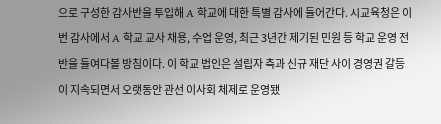으로 구성한 감사반을 투입해 A 학교에 대한 특별 감사에 들어간다. 시교육청은 이번 감사에서 A 학교 교사 채용, 수업 운영, 최근 3년간 제기된 민원 등 학교 운영 전반을 들여다볼 방침이다. 이 학교 법인은 설립자 측과 신규 재단 사이 경영권 갈등이 지속되면서 오랫동안 관선 이사회 체제로 운영됐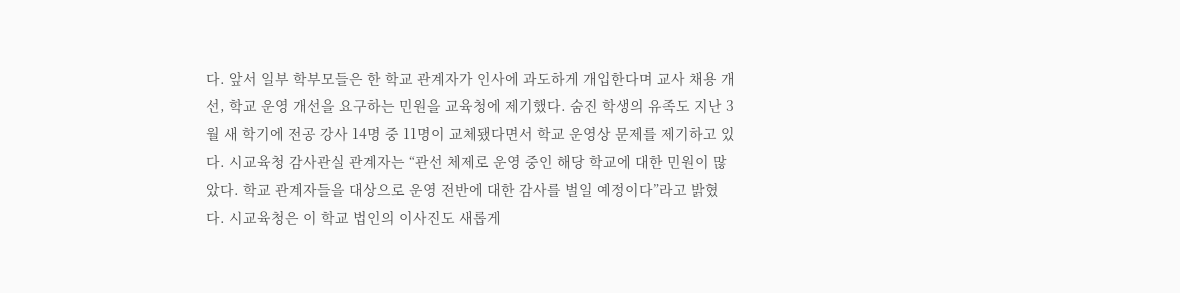다. 앞서 일부 학부모들은 한 학교 관계자가 인사에 과도하게 개입한다며 교사 채용 개선, 학교 운영 개선을 요구하는 민원을 교육청에 제기했다. 숨진 학생의 유족도 지난 3월 새 학기에 전공 강사 14명 중 11명이 교체됐다면서 학교 운영상 문제를 제기하고 있다. 시교육청 감사관실 관계자는 “관선 체제로 운영 중인 해당 학교에 대한 민원이 많았다. 학교 관계자들을 대상으로 운영 전반에 대한 감사를 벌일 예정이다”라고 밝혔다. 시교육청은 이 학교 법인의 이사진도 새롭게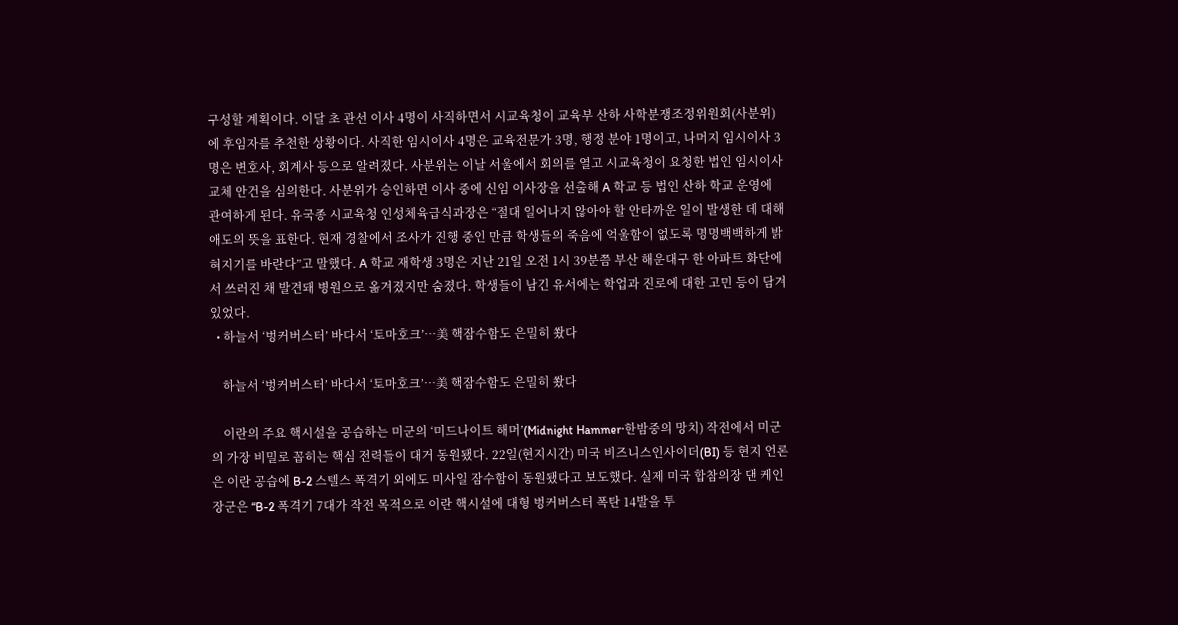구성할 계획이다. 이달 초 관선 이사 4명이 사직하면서 시교육청이 교육부 산하 사학분쟁조정위원회(사분위)에 후임자를 추천한 상황이다. 사직한 임시이사 4명은 교육전문가 3명, 행정 분야 1명이고, 나머지 임시이사 3명은 변호사, 회계사 등으로 알려졌다. 사분위는 이날 서울에서 회의를 열고 시교육청이 요청한 법인 임시이사 교체 안건을 심의한다. 사분위가 승인하면 이사 중에 신임 이사장을 선출해 A 학교 등 법인 산하 학교 운영에 관여하게 된다. 유국종 시교육청 인성체육급식과장은 “절대 일어나지 않아야 할 안타까운 일이 발생한 데 대해 애도의 뜻을 표한다. 현재 경찰에서 조사가 진행 중인 만큼 학생들의 죽음에 억울함이 없도록 명명백백하게 밝혀지기를 바란다”고 말했다. A 학교 재학생 3명은 지난 21일 오전 1시 39분쯤 부산 해운대구 한 아파트 화단에서 쓰러진 채 발견돼 병원으로 옮겨졌지만 숨졌다. 학생들이 남긴 유서에는 학업과 진로에 대한 고민 등이 담겨있었다.
  • 하늘서 ‘벙커버스터’ 바다서 ‘토마호크’…美 핵잠수함도 은밀히 쐈다

    하늘서 ‘벙커버스터’ 바다서 ‘토마호크’…美 핵잠수함도 은밀히 쐈다

    이란의 주요 핵시설을 공습하는 미군의 ‘미드나이트 해머’(Midnight Hammer·한밤중의 망치) 작전에서 미군의 가장 비밀로 꼽히는 핵심 전력들이 대거 동원됐다. 22일(현지시간) 미국 비즈니스인사이더(BI) 등 현지 언론은 이란 공습에 B-2 스텔스 폭격기 외에도 미사일 잠수함이 동원됐다고 보도했다. 실제 미국 합참의장 댄 케인 장군은 “B-2 폭격기 7대가 작전 목적으로 이란 핵시설에 대형 벙커버스터 폭탄 14발을 투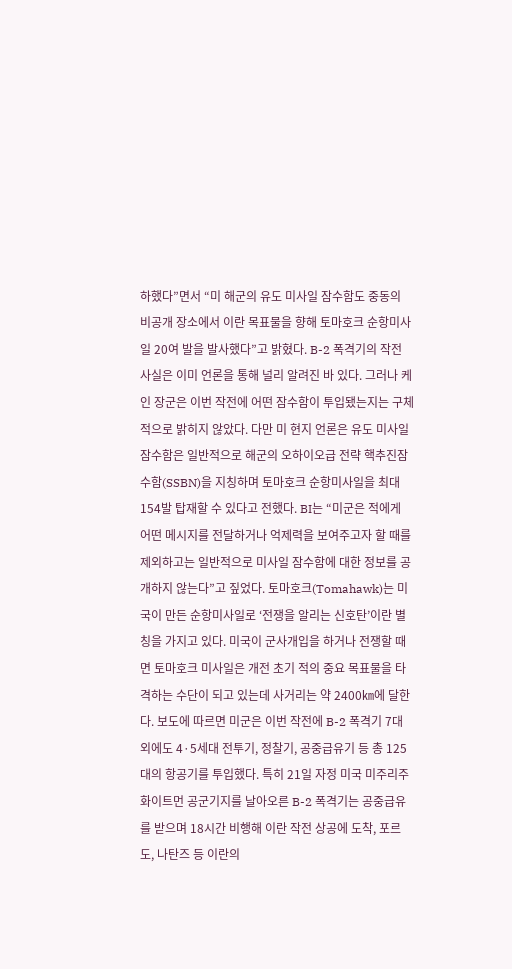하했다”면서 “미 해군의 유도 미사일 잠수함도 중동의 비공개 장소에서 이란 목표물을 향해 토마호크 순항미사일 20여 발을 발사했다”고 밝혔다. B-2 폭격기의 작전 사실은 이미 언론을 통해 널리 알려진 바 있다. 그러나 케인 장군은 이번 작전에 어떤 잠수함이 투입됐는지는 구체적으로 밝히지 않았다. 다만 미 현지 언론은 유도 미사일 잠수함은 일반적으로 해군의 오하이오급 전략 핵추진잠수함(SSBN)을 지칭하며 토마호크 순항미사일을 최대 154발 탑재할 수 있다고 전했다. BI는 “미군은 적에게 어떤 메시지를 전달하거나 억제력을 보여주고자 할 때를 제외하고는 일반적으로 미사일 잠수함에 대한 정보를 공개하지 않는다”고 짚었다. 토마호크(Tomahawk)는 미국이 만든 순항미사일로 ‘전쟁을 알리는 신호탄’이란 별칭을 가지고 있다. 미국이 군사개입을 하거나 전쟁할 때면 토마호크 미사일은 개전 초기 적의 중요 목표물을 타격하는 수단이 되고 있는데 사거리는 약 2400㎞에 달한다. 보도에 따르면 미군은 이번 작전에 B-2 폭격기 7대 외에도 4·5세대 전투기, 정찰기, 공중급유기 등 총 125대의 항공기를 투입했다. 특히 21일 자정 미국 미주리주 화이트먼 공군기지를 날아오른 B-2 폭격기는 공중급유를 받으며 18시간 비행해 이란 작전 상공에 도착, 포르도, 나탄즈 등 이란의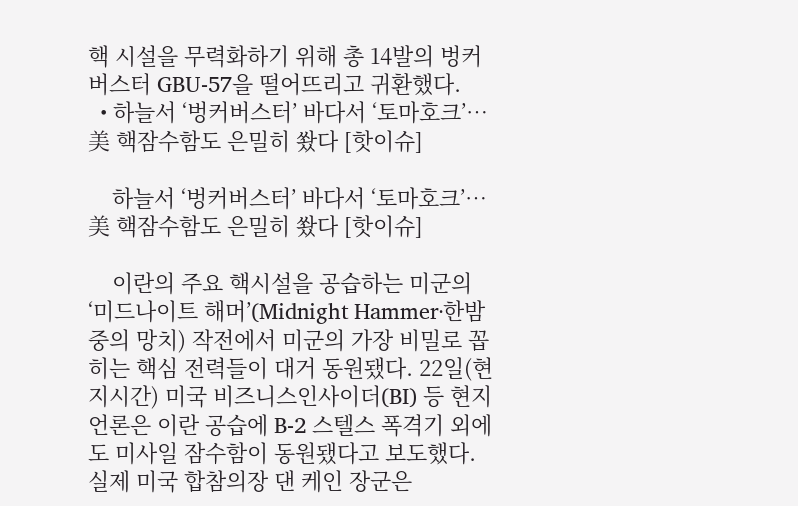핵 시설을 무력화하기 위해 총 14발의 벙커버스터 GBU-57을 떨어뜨리고 귀환했다.
  • 하늘서 ‘벙커버스터’ 바다서 ‘토마호크’…美 핵잠수함도 은밀히 쐈다 [핫이슈]

    하늘서 ‘벙커버스터’ 바다서 ‘토마호크’…美 핵잠수함도 은밀히 쐈다 [핫이슈]

    이란의 주요 핵시설을 공습하는 미군의 ‘미드나이트 해머’(Midnight Hammer·한밤중의 망치) 작전에서 미군의 가장 비밀로 꼽히는 핵심 전력들이 대거 동원됐다. 22일(현지시간) 미국 비즈니스인사이더(BI) 등 현지 언론은 이란 공습에 B-2 스텔스 폭격기 외에도 미사일 잠수함이 동원됐다고 보도했다. 실제 미국 합참의장 댄 케인 장군은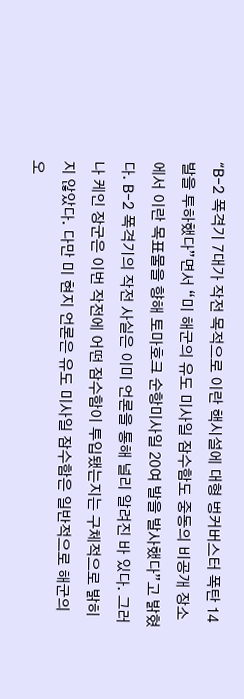“B-2 폭격기 7대가 작전 목적으로 이란 핵시설에 대형 벙커버스터 폭탄 14발을 투하했다”면서 “미 해군의 유도 미사일 잠수함도 중동의 비공개 장소에서 이란 목표물을 향해 토마호크 순항미사일 20여 발을 발사했다”고 밝혔다. B-2 폭격기의 작전 사실은 이미 언론을 통해 널리 알려진 바 있다. 그러나 케인 장군은 이번 작전에 어떤 잠수함이 투입됐는지는 구체적으로 밝히지 않았다. 다만 미 현지 언론은 유도 미사일 잠수함은 일반적으로 해군의 오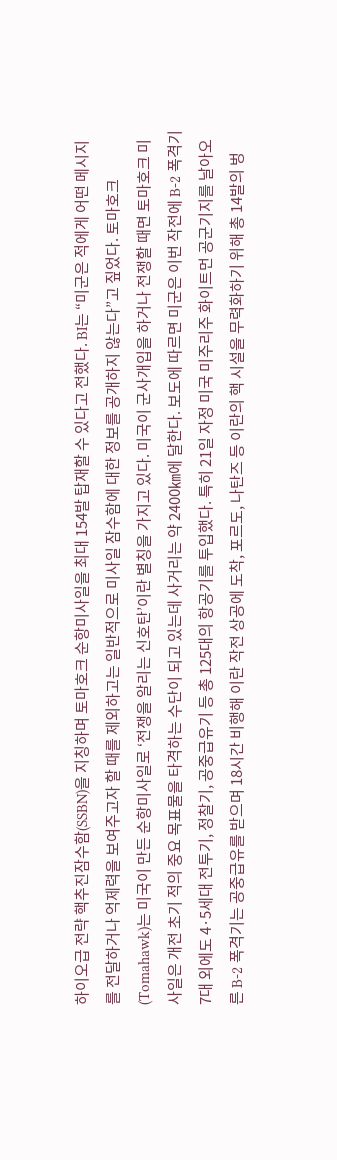하이오급 전략 핵추진잠수함(SSBN)을 지칭하며 토마호크 순항미사일을 최대 154발 탑재할 수 있다고 전했다. BI는 “미군은 적에게 어떤 메시지를 전달하거나 억제력을 보여주고자 할 때를 제외하고는 일반적으로 미사일 잠수함에 대한 정보를 공개하지 않는다”고 짚었다. 토마호크(Tomahawk)는 미국이 만든 순항미사일로 ‘전쟁을 알리는 신호탄’이란 별칭을 가지고 있다. 미국이 군사개입을 하거나 전쟁할 때면 토마호크 미사일은 개전 초기 적의 중요 목표물을 타격하는 수단이 되고 있는데 사거리는 약 2400㎞에 달한다. 보도에 따르면 미군은 이번 작전에 B-2 폭격기 7대 외에도 4·5세대 전투기, 정찰기, 공중급유기 등 총 125대의 항공기를 투입했다. 특히 21일 자정 미국 미주리주 화이트먼 공군기지를 날아오른 B-2 폭격기는 공중급유를 받으며 18시간 비행해 이란 작전 상공에 도착, 포르도, 나탄즈 등 이란의 핵 시설을 무력화하기 위해 총 14발의 벙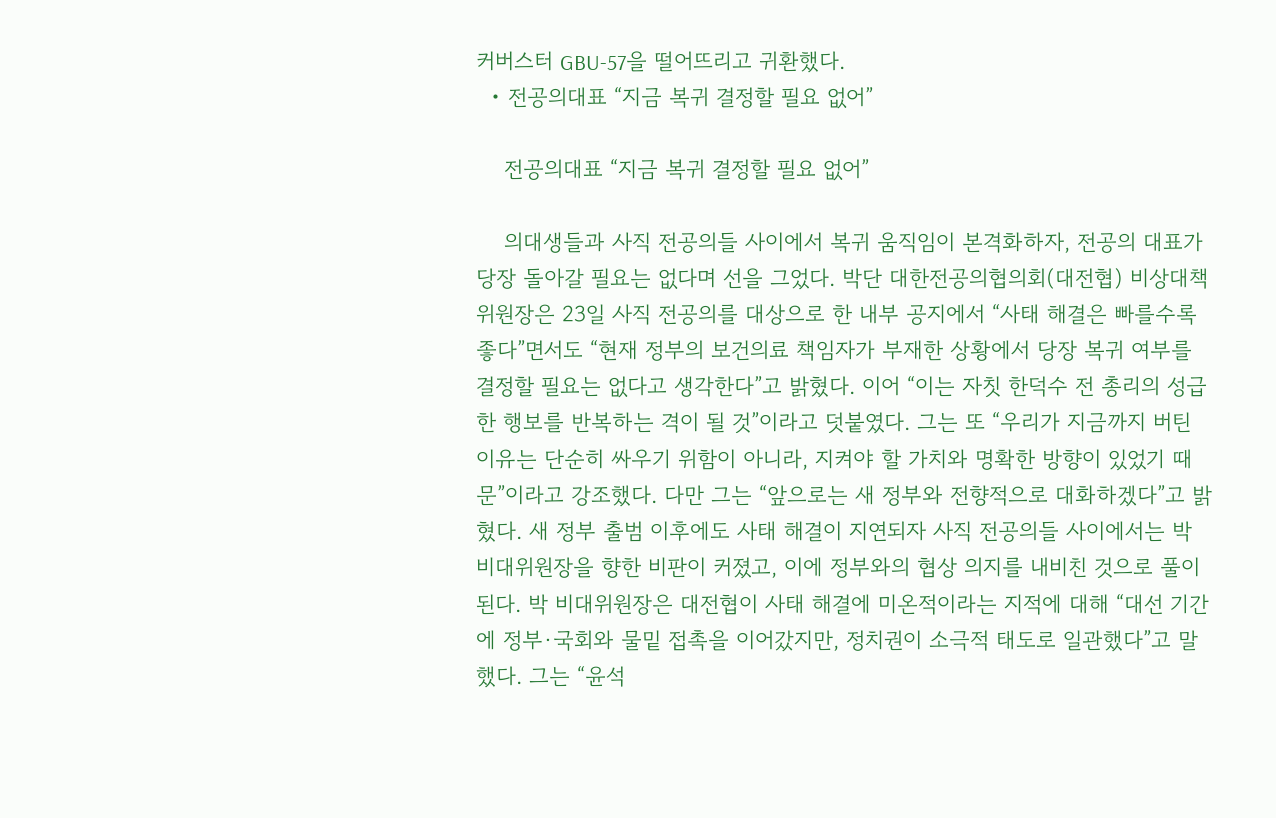커버스터 GBU-57을 떨어뜨리고 귀환했다.
  • 전공의대표 “지금 복귀 결정할 필요 없어”

    전공의대표 “지금 복귀 결정할 필요 없어”

    의대생들과 사직 전공의들 사이에서 복귀 움직임이 본격화하자, 전공의 대표가 당장 돌아갈 필요는 없다며 선을 그었다. 박단 대한전공의협의회(대전협) 비상대책위원장은 23일 사직 전공의를 대상으로 한 내부 공지에서 “사태 해결은 빠를수록 좋다”면서도 “현재 정부의 보건의료 책임자가 부재한 상황에서 당장 복귀 여부를 결정할 필요는 없다고 생각한다”고 밝혔다. 이어 “이는 자칫 한덕수 전 총리의 성급한 행보를 반복하는 격이 될 것”이라고 덧붙였다. 그는 또 “우리가 지금까지 버틴 이유는 단순히 싸우기 위함이 아니라, 지켜야 할 가치와 명확한 방향이 있었기 때문”이라고 강조했다. 다만 그는 “앞으로는 새 정부와 전향적으로 대화하겠다”고 밝혔다. 새 정부 출범 이후에도 사태 해결이 지연되자 사직 전공의들 사이에서는 박 비대위원장을 향한 비판이 커졌고, 이에 정부와의 협상 의지를 내비친 것으로 풀이된다. 박 비대위원장은 대전협이 사태 해결에 미온적이라는 지적에 대해 “대선 기간에 정부·국회와 물밑 접촉을 이어갔지만, 정치권이 소극적 태도로 일관했다”고 말했다. 그는 “윤석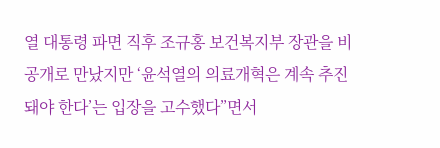열 대통령 파면 직후 조규홍 보건복지부 장관을 비공개로 만났지만 ‘윤석열의 의료개혁은 계속 추진돼야 한다’는 입장을 고수했다”면서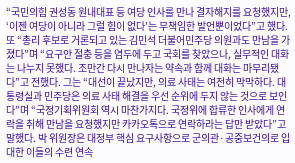“국민의힘 권성동 원내대표 등 여당 인사를 만나 결자해지를 요청했지만, ‘이젠 여당이 아니라 그럴 힘이 없다’는 무책임한 발언뿐이었다”고 했다. 또 “총리 후보로 거론되고 있는 김민석 더불어민주당 의원과도 만남을 가졌다”며 “요구안 절충 등을 염두에 두고 국회를 찾았으나, 실무적인 대화는 나누지 못했다. 조만간 다시 만나자는 약속과 함께 대화는 마무리됐다”고 전했다. 그는 “대선이 끝났지만, 의료 사태는 여전히 막막하다. 대통령실과 민주당은 의료 사태 해결을 우선 순위에 두지 않는 것으로 보인다”며 “국정기획위원회 역시 마찬가지다. 국정위에 합류한 인사에게 연락을 취해 만남을 요청했지만 카카오톡으로 연락하라는 답만 받았다”고 말했다. 박 위원장은 대정부 핵심 요구사항으로 군의관·공중보건의로 입대한 이들의 수련 연속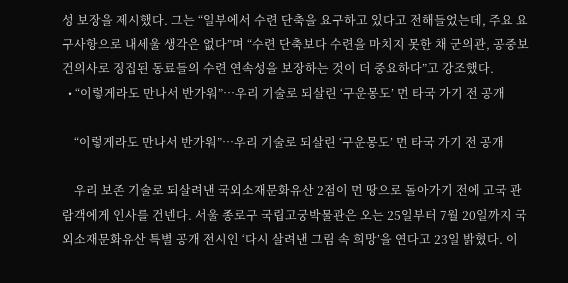성 보장을 제시했다. 그는 “일부에서 수련 단축을 요구하고 있다고 전해들었는데, 주요 요구사항으로 내세울 생각은 없다”며 “수련 단축보다 수련을 마치지 못한 채 군의관, 공중보건의사로 징집된 동료들의 수련 연속성을 보장하는 것이 더 중요하다”고 강조했다.
  • “이렇게라도 만나서 반가워”…우리 기술로 되살린 ‘구운몽도’ 먼 타국 가기 전 공개

    “이렇게라도 만나서 반가워”…우리 기술로 되살린 ‘구운몽도’ 먼 타국 가기 전 공개

    우리 보존 기술로 되살려낸 국외소재문화유산 2점이 먼 땅으로 돌아가기 전에 고국 관람객에게 인사를 건넨다. 서울 종로구 국립고궁박물관은 오는 25일부터 7월 20일까지 국외소재문화유산 특별 공개 전시인 ‘다시 살려낸 그림 속 희망’을 연다고 23일 밝혔다. 이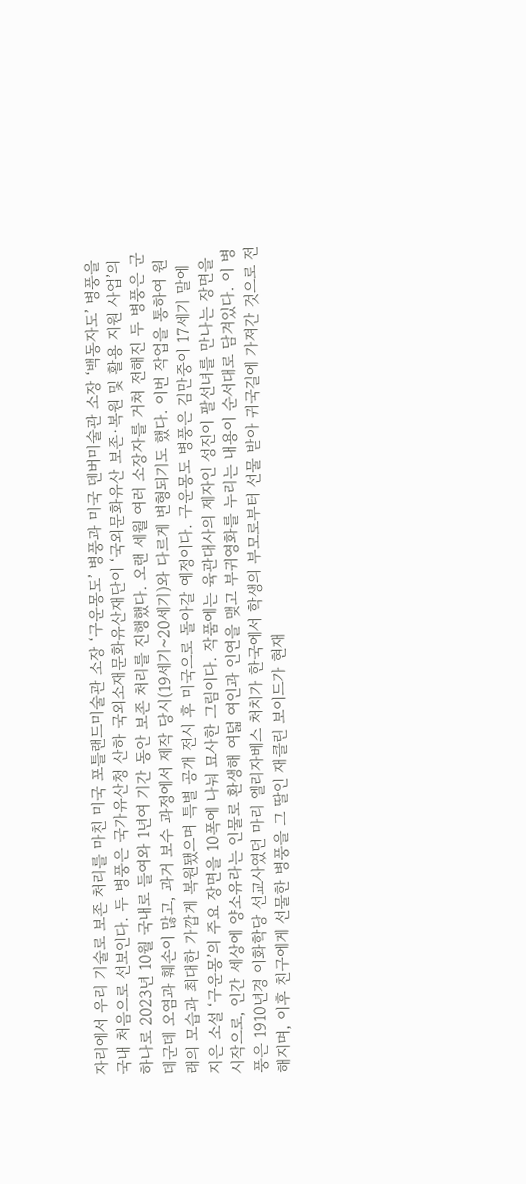자리에서 우리 기술로 보존 처리를 마친 미국 포틀랜드미술관 소장 ‘구운몽도’ 병풍과 미국 덴버미술관 소장 ‘백동자도’ 병풍을 국내 처음으로 선보인다. 두 병풍은 국가유산청 산하 국외소재문화유산재단이 ‘국외문화유산 보존·복원 및 활용 지원 사업’의 하나로 2023년 10월 국내로 들여와 1년여 기간 동안 보존 처리를 진행했다. 오랜 세월 여러 소장자를 거쳐 전해진 두 병풍은 군데군데 오염과 훼손이 많고, 과거 보수 과정에서 제작 당시(19세기~20세기)와 다르게 변형되기도 했다. 이번 작업을 통하여 원래의 모습과 최대한 가깝게 복원됐으며 특별 공개 전시 후 미국으로 돌아갈 예정이다. 구운몽도 병풍은 김만중이 17세기 말에 지은 소설 ‘구운몽’의 주요 장면을 10폭에 나눠 묘사한 그림이다. 작품에는 육관대사의 제자인 성진이 팔선녀를 만나는 장면을 시작으로, 인간 세상에 양소유라는 인물로 환생해 여덟 여인과 인연을 맺고 부귀영화를 누리는 내용이 순서대로 담겨있다. 이 병풍은 1910년경 이화학당 선교사였던 마리 엘리자베스 처치가 한국에서 학생의 부모로부터 선물 받아 귀국길에 가져간 것으로 전해지며, 이후 친구에게 선물한 병풍을 그 딸인 재클린 보이드가 현재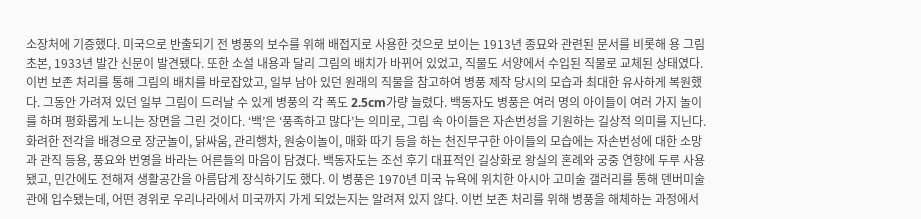소장처에 기증했다. 미국으로 반출되기 전 병풍의 보수를 위해 배접지로 사용한 것으로 보이는 1913년 종묘와 관련된 문서를 비롯해 용 그림 초본, 1933년 발간 신문이 발견됐다. 또한 소설 내용과 달리 그림의 배치가 바뀌어 있었고, 직물도 서양에서 수입된 직물로 교체된 상태였다. 이번 보존 처리를 통해 그림의 배치를 바로잡았고, 일부 남아 있던 원래의 직물을 참고하여 병풍 제작 당시의 모습과 최대한 유사하게 복원했다. 그동안 가려져 있던 일부 그림이 드러날 수 있게 병풍의 각 폭도 2.5cm가량 늘렸다. 백동자도 병풍은 여러 명의 아이들이 여러 가지 놀이를 하며 평화롭게 노니는 장면을 그린 것이다. ‘백’은 ‘풍족하고 많다’는 의미로, 그림 속 아이들은 자손번성을 기원하는 길상적 의미를 지닌다. 화려한 전각을 배경으로 장군놀이, 닭싸움, 관리행차, 원숭이놀이, 매화 따기 등을 하는 천진무구한 아이들의 모습에는 자손번성에 대한 소망과 관직 등용, 풍요와 번영을 바라는 어른들의 마음이 담겼다. 백동자도는 조선 후기 대표적인 길상화로 왕실의 혼례와 궁중 연향에 두루 사용됐고, 민간에도 전해져 생활공간을 아름답게 장식하기도 했다. 이 병풍은 1970년 미국 뉴욕에 위치한 아시아 고미술 갤러리를 통해 덴버미술관에 입수됐는데, 어떤 경위로 우리나라에서 미국까지 가게 되었는지는 알려져 있지 않다. 이번 보존 처리를 위해 병풍을 해체하는 과정에서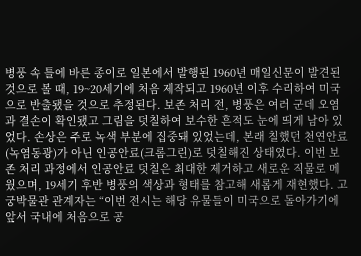병풍 속 틀에 바른 종이로 일본에서 발행된 1960년 매일신문이 발견된 것으로 볼 때, 19~20세기에 처음 제작되고 1960년 이후 수리하여 미국으로 반출됐을 것으로 추정된다. 보존 처리 전, 병풍은 여러 군데 오염과 결손이 확인됐고 그림을 덧칠하여 보수한 흔적도 눈에 띄게 남아 있었다. 손상은 주로 녹색 부분에 집중돼 있었는데, 본래 칠했던 천연안료(녹염동광)가 아닌 인공안료(크롬그린)로 덧칠해진 상태였다. 이번 보존 처리 과정에서 인공안료 덧칠은 최대한 제거하고 새로운 직물로 메웠으며, 19세기 후반 병풍의 색상과 형태를 참고해 새롭게 재현했다. 고궁박물관 관계자는 “이번 전시는 해당 유물들이 미국으로 돌아가기에 앞서 국내에 처음으로 공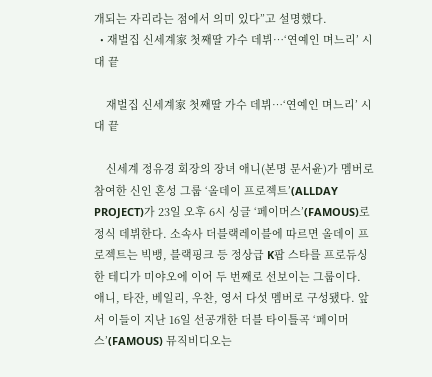개되는 자리라는 점에서 의미 있다”고 설명했다.
  • 재벌집 신세계家 첫째딸 가수 데뷔…‘연예인 며느리’ 시대 끝

    재벌집 신세계家 첫째딸 가수 데뷔…‘연예인 며느리’ 시대 끝

    신세계 정유경 회장의 장녀 애니(본명 문서윤)가 멤버로 참여한 신인 혼성 그룹 ‘올데이 프로젝트’(ALLDAY PROJECT)가 23일 오후 6시 싱글 ‘페이머스’(FAMOUS)로 정식 데뷔한다. 소속사 더블랙레이블에 따르면 올데이 프로젝트는 빅뱅, 블랙핑크 등 정상급 K팝 스타를 프로듀싱한 테디가 미야오에 이어 두 번째로 선보이는 그룹이다. 애니, 타잔, 베일리, 우찬, 영서 다섯 멤버로 구성됐다. 앞서 이들이 지난 16일 선공개한 더블 타이틀곡 ‘페이머스’(FAMOUS) 뮤직비디오는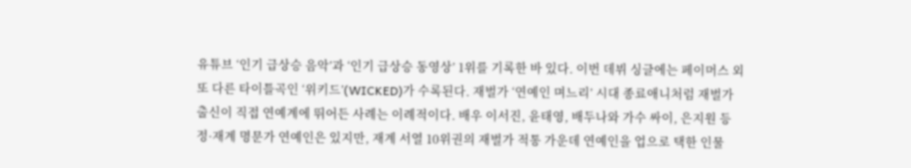유튜브 ‘인기 급상승 음악’과 ‘인기 급상승 동영상’ 1위를 기록한 바 있다. 이번 데뷔 싱글에는 페이머스 외 또 다른 타이틀곡인 ‘위키드’(WICKED)가 수록된다. 재벌가 ‘연예인 며느리’ 시대 종료애니처럼 재벌가 출신이 직접 연예계에 뛰어든 사례는 이례적이다. 배우 이서진, 윤태영, 배두나와 가수 싸이, 은지원 등 정·재계 명문가 연예인은 있지만, 재계 서열 10위권의 재벌가 적통 가운데 연예인을 업으로 택한 인물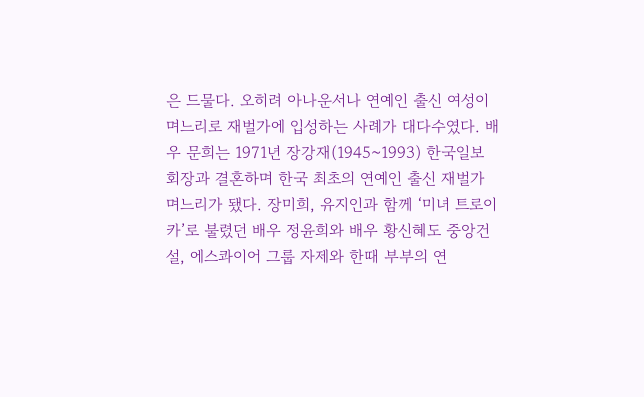은 드물다. 오히려 아나운서나 연예인 출신 여성이 며느리로 재벌가에 입성하는 사례가 대다수였다. 배우 문희는 1971년 장강재(1945~1993) 한국일보 회장과 결혼하며 한국 최초의 연예인 출신 재벌가 며느리가 됐다. 장미희, 유지인과 함께 ‘미녀 트로이카’로 불렸던 배우 정윤희와 배우 황신혜도 중앙건설, 에스콰이어 그룹 자제와 한때 부부의 연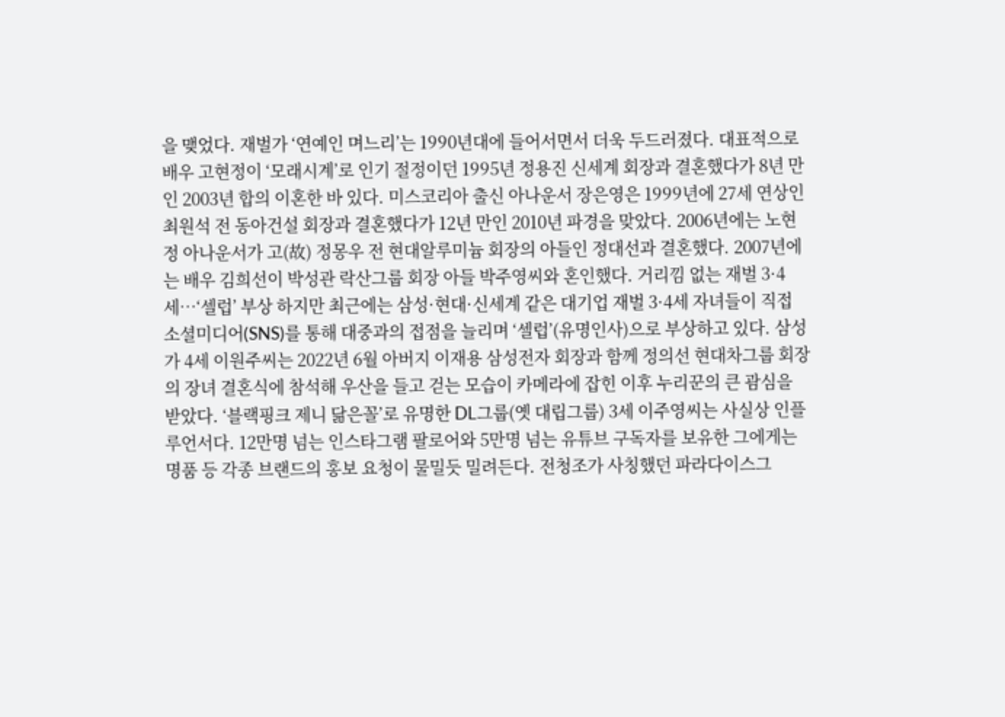을 맺었다. 재벌가 ‘연예인 며느리’는 1990년대에 들어서면서 더욱 두드러졌다. 대표적으로 배우 고현정이 ‘모래시계’로 인기 절정이던 1995년 정용진 신세계 회장과 결혼했다가 8년 만인 2003년 합의 이혼한 바 있다. 미스코리아 출신 아나운서 장은영은 1999년에 27세 연상인 최원석 전 동아건설 회장과 결혼했다가 12년 만인 2010년 파경을 맞았다. 2006년에는 노현정 아나운서가 고(故) 정몽우 전 현대알루미늄 회장의 아들인 정대선과 결혼했다. 2007년에는 배우 김희선이 박성관 락산그룹 회장 아들 박주영씨와 혼인했다. 거리낌 없는 재벌 3·4세…‘셀럽’ 부상 하지만 최근에는 삼성·현대·신세계 같은 대기업 재벌 3·4세 자녀들이 직접 소셜미디어(SNS)를 통해 대중과의 접점을 늘리며 ‘셀럽’(유명인사)으로 부상하고 있다. 삼성가 4세 이원주씨는 2022년 6월 아버지 이재용 삼성전자 회장과 함께 정의선 현대차그룹 회장의 장녀 결혼식에 참석해 우산을 들고 걷는 모습이 카메라에 잡힌 이후 누리꾼의 큰 괌심을 받았다. ‘블랙핑크 제니 닮은꼴’로 유명한 DL그룹(옛 대립그룹) 3세 이주영씨는 사실상 인플루언서다. 12만명 넘는 인스타그램 팔로어와 5만명 넘는 유튜브 구독자를 보유한 그에게는 명품 등 각종 브랜드의 홍보 요청이 물밀듯 밀려든다. 전청조가 사칭했던 파라다이스그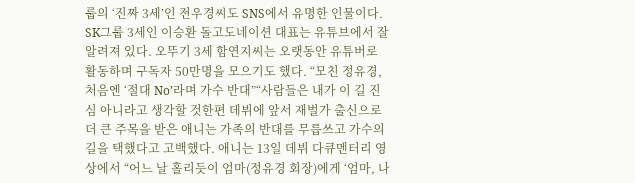룹의 ‘진짜 3세’인 전우경씨도 SNS에서 유명한 인물이다. SK그룹 3세인 이승환 돌고도네이션 대표는 유튜브에서 잘 알려져 있다. 오뚜기 3세 함연지씨는 오랫동안 유튜버로 활동하며 구독자 50만명을 모으기도 했다. “모친 정유경, 처음엔 ‘절대 No’라며 가수 반대”“사람들은 내가 이 길 진심 아니라고 생각할 것한편 데뷔에 앞서 재벌가 출신으로 더 큰 주목을 받은 애니는 가족의 반대를 무릅쓰고 가수의 길을 택했다고 고백했다. 애니는 13일 데뷔 다큐멘터리 영상에서 “어느 날 홀리듯이 엄마(정유경 회장)에게 ‘엄마, 나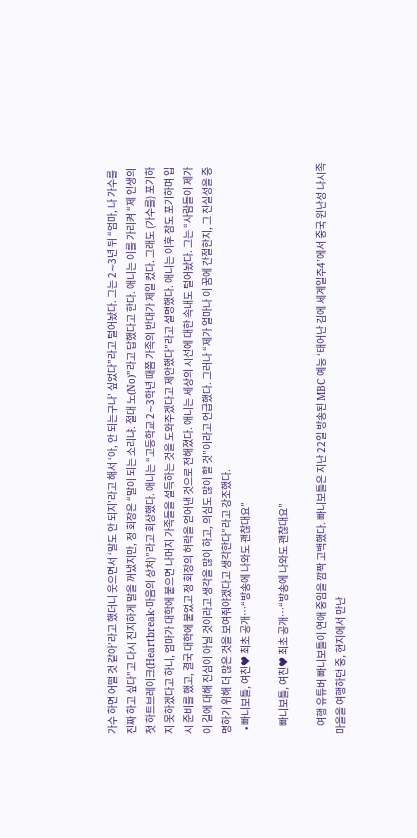가수 하면 어떨 것 같아’라고 했더니 웃으면서 ‘말도 안 되지’라고 해서 ‘아, 안 되는구나’ 싶었다”라고 털어놨다. 그는 2∼3년 뒤 “엄마, 나 가수를 진짜 하고 싶다”고 다시 진지하게 말을 꺼냈지만, 정 회장은 “말이 되는 소리냐. 절대 노(No)”라고 답했다고 한다. 애니는 이를 가리켜 “제 인생의 첫 하트브레이크(Heartbreak·마음의 상처)”라고 회상했다. 애니는 “고등학교 2∼3학년 때쯤 가족의 반대가 제일 컸다. 그래도 (가수를) 포기하지 못하겠다고 하니, 엄마가 대학에 붙으면 나머지 가족들을 설득하는 것을 도와주겠다고 제안했다”라고 설명했다. 애니는 이후 잠도 포기하며 입시 준비를 했고, 결국 대학에 붙었고 정 회장의 허락을 얻어낸 것으로 전해졌다. 애니는 세상의 시선에 대한 속내도 털어놨다. 그는 “사람들이 제가 이 길에 대해 진심이 아닐 것이라고 생각을 많이 하고, 의심도 많이 할 것”이라고 언급했다. 그러나 “제가 얼마나 이 꿈에 간절한지, 그 진실성을 증명하기 위해 더 많은 것을 보여줘야겠다고 생각한다”라고 강조했다.
  • 빠니보틀, 여친♥ 최초 공개…“방송에 나와도 괜찮대요”

    빠니보틀, 여친♥ 최초 공개…“방송에 나와도 괜찮대요”

    여행 유튜버 빠니보틀이 연애 중임을 깜짝 고백했다. 빠니보틀은 지난 22일 방송된 MBC 예능 ‘태어난 김에 세계일주4’에서 중국 윈난성 나시족 마을을 여행하던 중, 현지에서 만난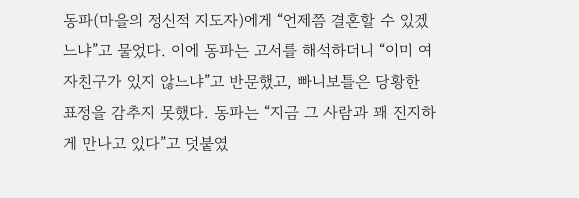동파(마을의 정신적 지도자)에게 “언제쯤 결혼할 수 있겠느냐”고 물었다. 이에 동파는 고서를 해석하더니 “이미 여자친구가 있지 않느냐”고 반문했고, 빠니보틀은 당황한 표정을 감추지 못했다. 동파는 “지금 그 사람과 꽤 진지하게 만나고 있다”고 덧붙였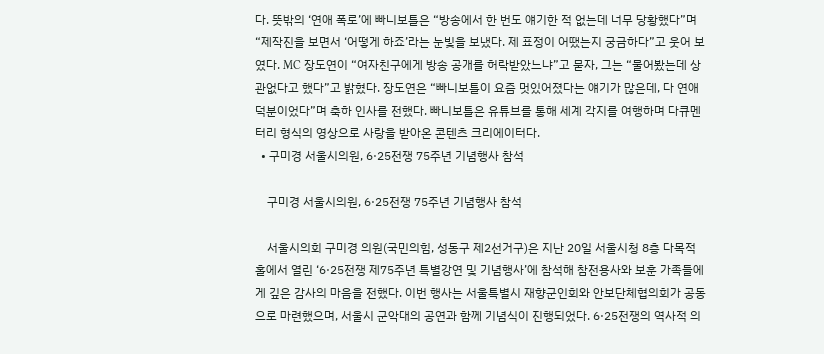다. 뜻밖의 ‘연애 폭로’에 빠니보틀은 “방송에서 한 번도 얘기한 적 없는데 너무 당황했다”며 “제작진을 보면서 ‘어떻게 하죠’라는 눈빛을 보냈다. 제 표정이 어땠는지 궁금하다”고 웃어 보였다. MC 장도연이 “여자친구에게 방송 공개를 허락받았느냐”고 묻자, 그는 “물어봤는데 상관없다고 했다”고 밝혔다. 장도연은 “빠니보틀이 요즘 멋있어졌다는 얘기가 많은데, 다 연애 덕분이었다”며 축하 인사를 전했다. 빠니보틀은 유튜브를 통해 세계 각지를 여행하며 다큐멘터리 형식의 영상으로 사랑을 받아온 콘텐츠 크리에이터다.
  • 구미경 서울시의원, 6·25전쟁 75주년 기념행사 참석

    구미경 서울시의원, 6·25전쟁 75주년 기념행사 참석

    서울시의회 구미경 의원(국민의힘, 성동구 제2선거구)은 지난 20일 서울시청 8층 다목적홀에서 열린 ‘6·25전쟁 제75주년 특별강연 및 기념행사’에 참석해 참전용사와 보훈 가족들에게 깊은 감사의 마음을 전했다. 이번 행사는 서울특별시 재향군인회와 안보단체협의회가 공동으로 마련했으며, 서울시 군악대의 공연과 함께 기념식이 진행되었다. 6·25전쟁의 역사적 의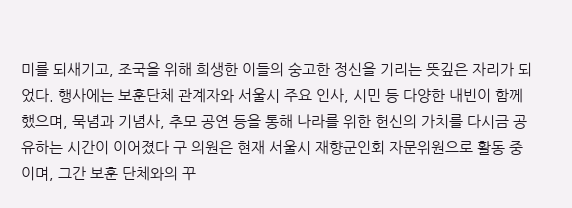미를 되새기고, 조국을 위해 희생한 이들의 숭고한 정신을 기리는 뜻깊은 자리가 되었다. 행사에는 보훈단체 관계자와 서울시 주요 인사, 시민 등 다양한 내빈이 함께했으며, 묵념과 기념사, 추모 공연 등을 통해 나라를 위한 헌신의 가치를 다시금 공유하는 시간이 이어졌다 구 의원은 현재 서울시 재향군인회 자문위원으로 활동 중이며, 그간 보훈 단체와의 꾸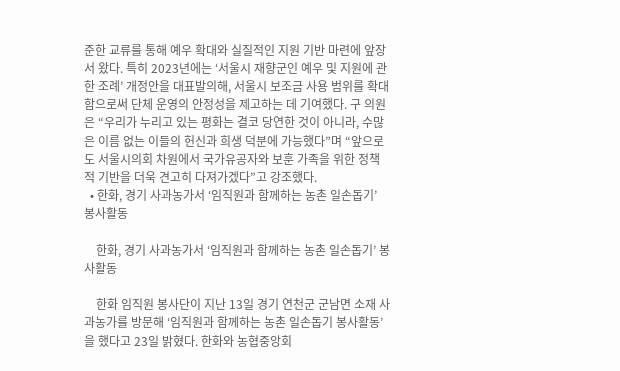준한 교류를 통해 예우 확대와 실질적인 지원 기반 마련에 앞장서 왔다. 특히 2023년에는 ‘서울시 재향군인 예우 및 지원에 관한 조례’ 개정안을 대표발의해, 서울시 보조금 사용 범위를 확대함으로써 단체 운영의 안정성을 제고하는 데 기여했다. 구 의원은 “우리가 누리고 있는 평화는 결코 당연한 것이 아니라, 수많은 이름 없는 이들의 헌신과 희생 덕분에 가능했다”며 “앞으로도 서울시의회 차원에서 국가유공자와 보훈 가족을 위한 정책적 기반을 더욱 견고히 다져가겠다”고 강조했다.
  • 한화, 경기 사과농가서 ‘임직원과 함께하는 농촌 일손돕기’ 봉사활동

    한화, 경기 사과농가서 ‘임직원과 함께하는 농촌 일손돕기’ 봉사활동

    한화 임직원 봉사단이 지난 13일 경기 연천군 군남면 소재 사과농가를 방문해 ‘임직원과 함께하는 농촌 일손돕기 봉사활동’을 했다고 23일 밝혔다. 한화와 농협중앙회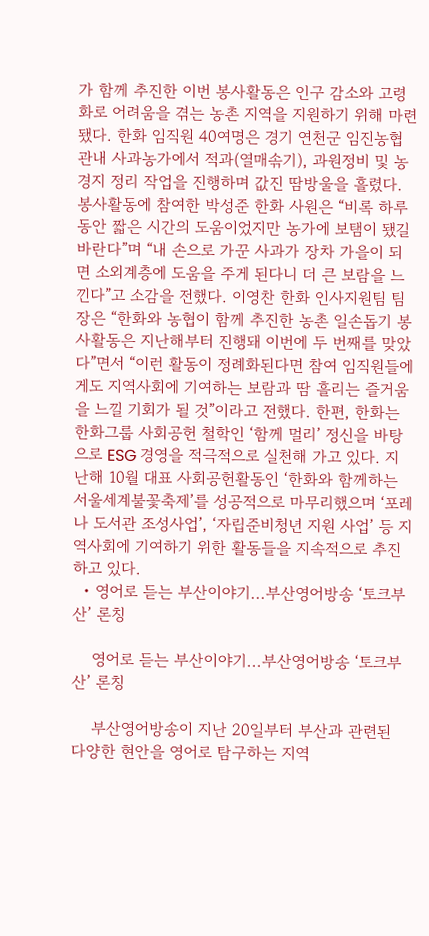가 함께 추진한 이번 봉사활동은 인구 감소와 고령화로 어려움을 겪는 농촌 지역을 지원하기 위해 마련됐다. 한화 임직원 40여명은 경기 연천군 임진농협 관내 사과농가에서 적과(열매솎기), 과원정비 및 농경지 정리 작업을 진행하며 값진 땀방울을 흘렸다. 봉사활동에 참여한 박성준 한화 사원은 “비록 하루 동안 짧은 시간의 도움이었지만 농가에 보탬이 됐길 바란다”며 “내 손으로 가꾼 사과가 장차 가을이 되면 소외계층에 도움을 주게 된다니 더 큰 보람을 느낀다”고 소감을 전했다. 이영찬 한화 인사지원팀 팀장은 “한화와 농협이 함께 추진한 농촌 일손돕기 봉사활동은 지난해부터 진행돼 이번에 두 번째를 맞았다”면서 “이런 활동이 정례화된다면 참여 임직원들에게도 지역사회에 기여하는 보람과 땀 흘리는 즐거움을 느낄 기회가 될 것”이라고 전했다. 한편, 한화는 한화그룹 사회공헌 철학인 ‘함께 멀리’ 정신을 바탕으로 ESG 경영을 적극적으로 실천해 가고 있다. 지난해 10월 대표 사회공헌활동인 ‘한화와 함께하는 서울세계불꽃축제’를 성공적으로 마무리했으며 ‘포레나 도서관 조성사업’, ‘자립준비청년 지원 사업’ 등 지역사회에 기여하기 위한 활동들을 지속적으로 추진하고 있다.
  • 영어로 듣는 부산이야기...부산영어방송 ‘토크부산’ 론칭

    영어로 듣는 부산이야기...부산영어방송 ‘토크부산’ 론칭

    부산영어방송이 지난 20일부터 부산과 관련된 다양한 현안을 영어로 탐구하는 지역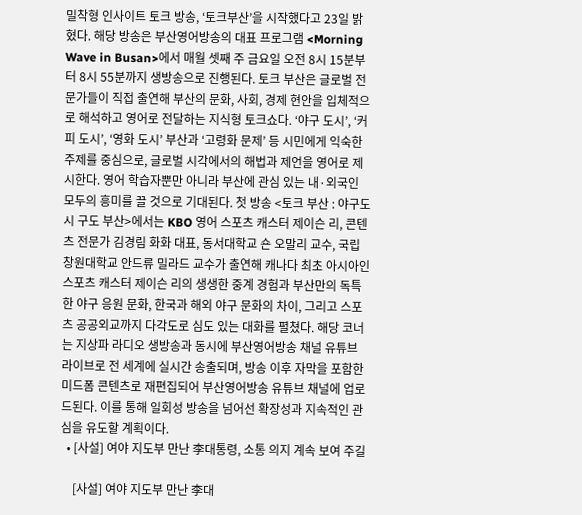밀착형 인사이트 토크 방송, ‘토크부산’을 시작했다고 23일 밝혔다. 해당 방송은 부산영어방송의 대표 프로그램 <Morning Wave in Busan>에서 매월 셋째 주 금요일 오전 8시 15분부터 8시 55분까지 생방송으로 진행된다. 토크 부산은 글로벌 전문가들이 직접 출연해 부산의 문화, 사회, 경제 현안을 입체적으로 해석하고 영어로 전달하는 지식형 토크쇼다. ‘야구 도시’, ‘커피 도시’, ‘영화 도시’ 부산과 ‘고령화 문제’ 등 시민에게 익숙한 주제를 중심으로, 글로벌 시각에서의 해법과 제언을 영어로 제시한다. 영어 학습자뿐만 아니라 부산에 관심 있는 내·외국인 모두의 흥미를 끌 것으로 기대된다. 첫 방송 <토크 부산 : 야구도시 구도 부산>에서는 KBO 영어 스포츠 캐스터 제이슨 리, 콘텐츠 전문가 김경림 화화 대표, 동서대학교 숀 오말리 교수, 국립창원대학교 안드류 밀라드 교수가 출연해 캐나다 최초 아시아인 스포츠 캐스터 제이슨 리의 생생한 중계 경험과 부산만의 독특한 야구 응원 문화, 한국과 해외 야구 문화의 차이, 그리고 스포츠 공공외교까지 다각도로 심도 있는 대화를 펼쳤다. 해당 코너는 지상파 라디오 생방송과 동시에 부산영어방송 채널 유튜브 라이브로 전 세계에 실시간 송출되며, 방송 이후 자막을 포함한 미드폼 콘텐츠로 재편집되어 부산영어방송 유튜브 채널에 업로드된다. 이를 통해 일회성 방송을 넘어선 확장성과 지속적인 관심을 유도할 계획이다.
  • [사설] 여야 지도부 만난 李대통령, 소통 의지 계속 보여 주길

    [사설] 여야 지도부 만난 李대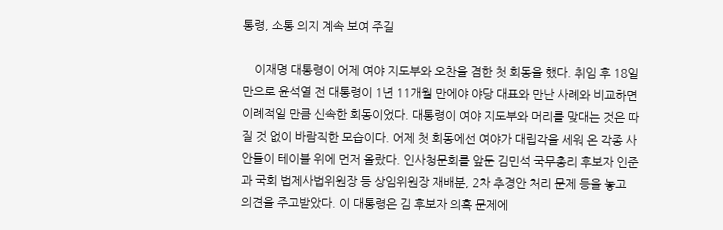통령, 소통 의지 계속 보여 주길

    이재명 대통령이 어제 여야 지도부와 오찬을 겸한 첫 회동을 했다. 취임 후 18일 만으로 윤석열 전 대통령이 1년 11개월 만에야 야당 대표와 만난 사례와 비교하면 이례적일 만큼 신속한 회동이었다. 대통령이 여야 지도부와 머리를 맞대는 것은 따질 것 없이 바람직한 모습이다. 어제 첫 회동에선 여야가 대립각을 세워 온 각종 사안들이 테이블 위에 먼저 올랐다. 인사청문회를 앞둔 김민석 국무총리 후보자 인준과 국회 법제사법위원장 등 상임위원장 재배분, 2차 추경안 처리 문제 등을 놓고 의견을 주고받았다. 이 대통령은 김 후보자 의혹 문제에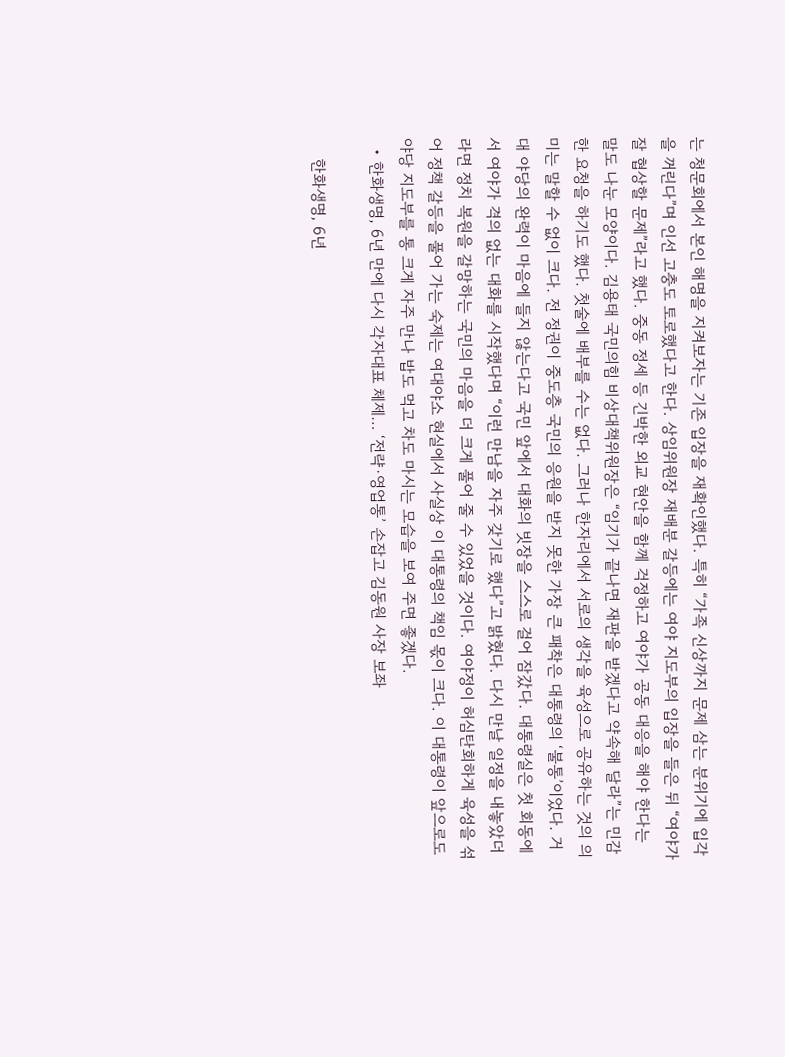는 청문회에서 본인 해명을 지켜보자는 기존 입장을 재확인했다. 특히 “가족 신상까지 문제 삼는 분위기에 입각을 꺼린다”며 인선 고충도 토로했다고 한다. 상임위원장 재배분 갈등에는 여야 지도부의 입장을 들은 뒤 “여야가 잘 협상할 문제”라고 했다. 중동 정세 등 긴박한 외교 현안을 함께 걱정하고 여야가 공동 대응을 해야 한다는 말도 나눈 모양이다. 김용태 국민의힘 비상대책위원장은 “임기가 끝나면 재판을 받겠다고 약속해 달라”는 민감한 요청을 하기도 했다. 첫술에 배부를 수는 없다. 그러나 한자리에서 서로의 생각을 육성으로 공유하는 것의 의미는 말할 수 없이 크다. 전 정권이 중도층 국민의 응원을 받지 못한 가장 큰 패착은 대통령의 ‘불통’이었다. 거대 야당의 완력이 마음에 들지 않는다고 국민 앞에서 대화의 빗장을 스스로 걸어 잠갔다. 대통령실은 첫 회동에서 여야가 격의 없는 대화를 시작했다며 “이런 만남을 자주 갖기로 했다”고 밝혔다. 다시 만날 일정을 내놓았더라면 정치 복원을 갈망하는 국민의 마음을 더 크게 풀어 줄 수 있었을 것이다. 여야정이 허심탄회하게 육성을 섞어 정책 갈등을 풀어 가는 숙제는 여대야소 현실에서 사실상 이 대통령의 책임 몫이 크다. 이 대통령이 앞으로도 야당 지도부를 통 크게 자주 만나 밥도 먹고 차도 마시는 모습을 보여 주면 좋겠다.
  • 한화생명, 6년 만에 다시 각자대표 체제… ‘전략·영업통’ 손잡고 김동원 사장 보좌

    한화생명, 6년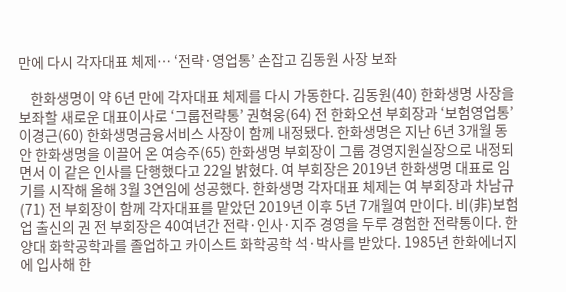만에 다시 각자대표 체제… ‘전략·영업통’ 손잡고 김동원 사장 보좌

    한화생명이 약 6년 만에 각자대표 체제를 다시 가동한다. 김동원(40) 한화생명 사장을 보좌할 새로운 대표이사로 ‘그룹전략통’ 권혁웅(64) 전 한화오션 부회장과 ‘보험영업통’ 이경근(60) 한화생명금융서비스 사장이 함께 내정됐다. 한화생명은 지난 6년 3개월 동안 한화생명을 이끌어 온 여승주(65) 한화생명 부회장이 그룹 경영지원실장으로 내정되면서 이 같은 인사를 단행했다고 22일 밝혔다. 여 부회장은 2019년 한화생명 대표로 임기를 시작해 올해 3월 3연임에 성공했다. 한화생명 각자대표 체제는 여 부회장과 차남규(71) 전 부회장이 함께 각자대표를 맡았던 2019년 이후 5년 7개월여 만이다. 비(非)보험업 출신의 권 전 부회장은 40여년간 전략·인사·지주 경영을 두루 경험한 전략통이다. 한양대 화학공학과를 졸업하고 카이스트 화학공학 석·박사를 받았다. 1985년 한화에너지에 입사해 한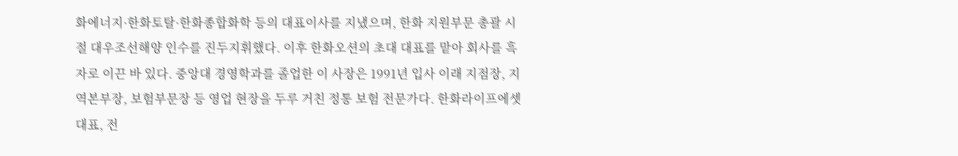화에너지·한화토탈·한화종합화학 등의 대표이사를 지냈으며, 한화 지원부문 총괄 시절 대우조선해양 인수를 진두지휘했다. 이후 한화오션의 초대 대표를 맡아 회사를 흑자로 이끈 바 있다. 중앙대 경영학과를 졸업한 이 사장은 1991년 입사 이래 지점장, 지역본부장, 보험부문장 등 영업 현장을 두루 거친 정통 보험 전문가다. 한화라이프에셋 대표, 전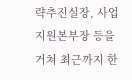략추진실장, 사업지원본부장 등을 거쳐 최근까지 한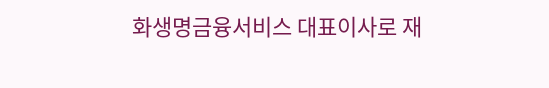화생명금융서비스 대표이사로 재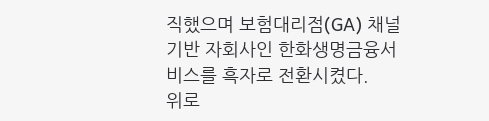직했으며 보험대리점(GA) 채널 기반 자회사인 한화생명금융서비스를 흑자로 전환시켰다.
위로